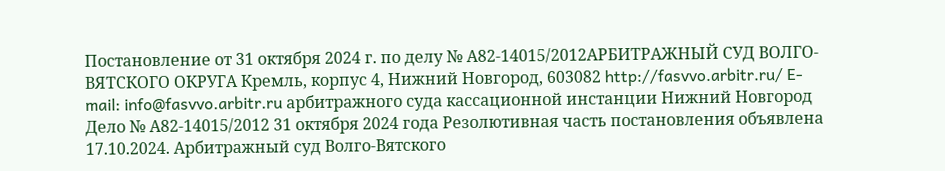Постановление от 31 октября 2024 г. по делу № А82-14015/2012АРБИТРАЖНЫЙ СУД ВОЛГО-ВЯТСКОГО ОКРУГА Кремль, корпус 4, Нижний Новгород, 603082 http://fasvvo.arbitr.ru/ E-mail: info@fasvvo.arbitr.ru арбитражного суда кассационной инстанции Нижний Новгород Дело № А82-14015/2012 31 октября 2024 года Резолютивная часть постановления объявлена 17.10.2024. Арбитражный суд Волго-Вятского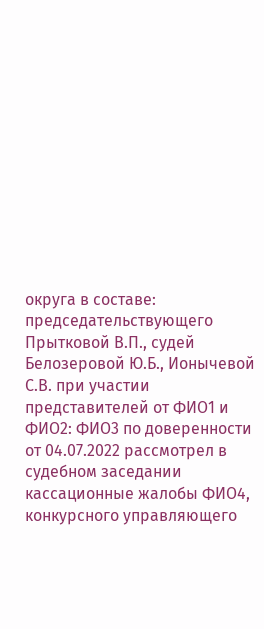округа в составе: председательствующего Прытковой В.П., судей Белозеровой Ю.Б., Ионычевой С.В. при участии представителей от ФИО1 и ФИО2: ФИО3 по доверенности от 04.07.2022 рассмотрел в судебном заседании кассационные жалобы ФИО4, конкурсного управляющего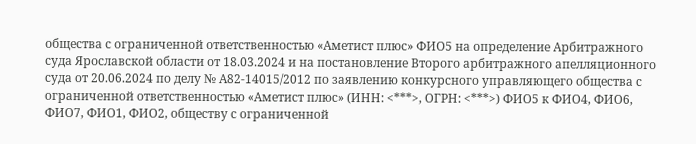общества с ограниченной ответственностью «Аметист плюс» ФИО5 на определение Арбитражного суда Ярославской области от 18.03.2024 и на постановление Второго арбитражного апелляционного суда от 20.06.2024 по делу № А82-14015/2012 по заявлению конкурсного управляющего общества с ограниченной ответственностью «Аметист плюс» (ИНН: <***>, ОГРН: <***>) ФИО5 к ФИО4, ФИО6, ФИО7, ФИО1, ФИО2, обществу с ограниченной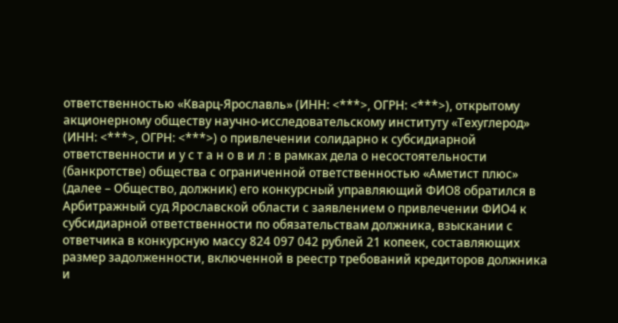ответственностью «Кварц-Ярославль» (ИНН: <***>, ОГРН: <***>), открытому акционерному обществу научно-исследовательскому институту «Техуглерод» (ИНН: <***>, ОГРН: <***>) о привлечении солидарно к субсидиарной ответственности и у с т а н о в и л : в рамках дела о несостоятельности (банкротстве) общества с ограниченной ответственностью «Аметист плюс» (далее – Общество, должник) его конкурсный управляющий ФИО8 обратился в Арбитражный суд Ярославской области с заявлением о привлечении ФИО4 к субсидиарной ответственности по обязательствам должника, взыскании с ответчика в конкурсную массу 824 097 042 рублей 21 копеек, составляющих размер задолженности, включенной в реестр требований кредиторов должника и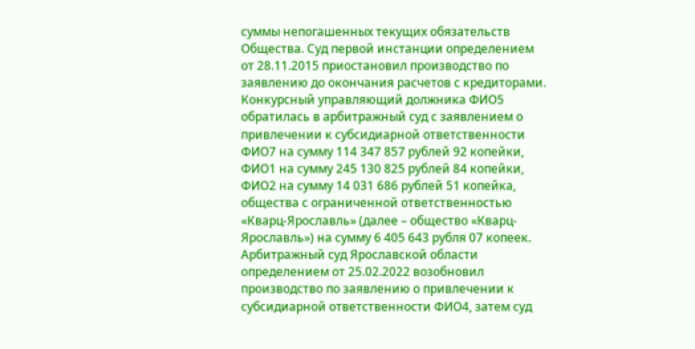суммы непогашенных текущих обязательств Общества. Суд первой инстанции определением от 28.11.2015 приостановил производство по заявлению до окончания расчетов с кредиторами. Конкурсный управляющий должника ФИО5 обратилась в арбитражный суд с заявлением о привлечении к субсидиарной ответственности ФИО7 на сумму 114 347 857 рублей 92 копейки, ФИО1 на сумму 245 130 825 рублей 84 копейки, ФИО2 на сумму 14 031 686 рублей 51 копейка, общества с ограниченной ответственностью «Кварц-Ярославль» (далее – общество «Кварц-Ярославль») на сумму 6 405 643 рубля 07 копеек. Арбитражный суд Ярославской области определением от 25.02.2022 возобновил производство по заявлению о привлечении к субсидиарной ответственности ФИО4, затем суд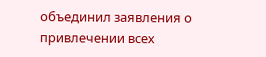объединил заявления о привлечении всех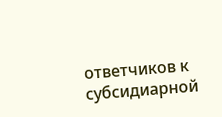ответчиков к субсидиарной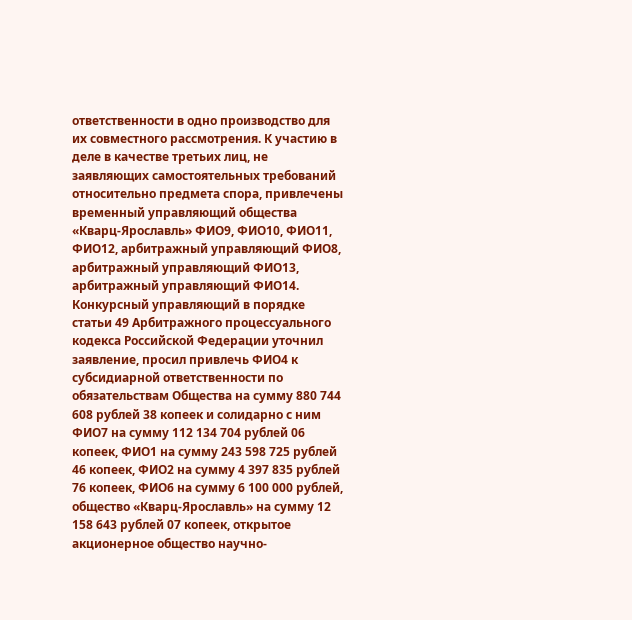ответственности в одно производство для их совместного рассмотрения. К участию в деле в качестве третьих лиц, не заявляющих самостоятельных требований относительно предмета спора, привлечены временный управляющий общества «Кварц-Ярославль» ФИО9, ФИО10, ФИО11, ФИО12, арбитражный управляющий ФИО8, арбитражный управляющий ФИО13, арбитражный управляющий ФИО14. Конкурсный управляющий в порядке статьи 49 Арбитражного процессуального кодекса Российской Федерации уточнил заявление, просил привлечь ФИО4 к субсидиарной ответственности по обязательствам Общества на сумму 880 744 608 рублей 38 копеек и солидарно с ним ФИО7 на сумму 112 134 704 рублей 06 копеек, ФИО1 на сумму 243 598 725 рублей 46 копеек, ФИО2 на сумму 4 397 835 рублей 76 копеек, ФИО6 на сумму 6 100 000 рублей, общество «Кварц-Ярославль» на сумму 12 158 643 рублей 07 копеек, открытое акционерное общество научно-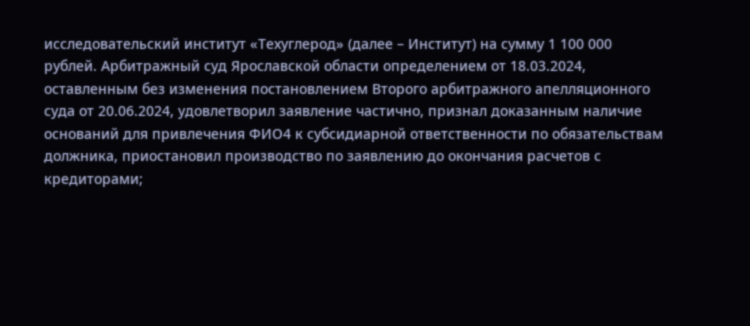исследовательский институт «Техуглерод» (далее – Институт) на сумму 1 100 000 рублей. Арбитражный суд Ярославской области определением от 18.03.2024, оставленным без изменения постановлением Второго арбитражного апелляционного суда от 20.06.2024, удовлетворил заявление частично, признал доказанным наличие оснований для привлечения ФИО4 к субсидиарной ответственности по обязательствам должника, приостановил производство по заявлению до окончания расчетов с кредиторами;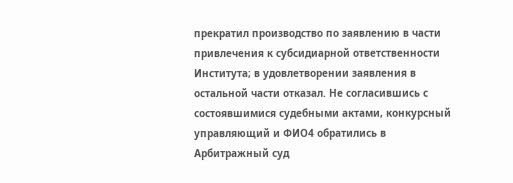прекратил производство по заявлению в части привлечения к субсидиарной ответственности Института; в удовлетворении заявления в остальной части отказал. Не согласившись с состоявшимися судебными актами, конкурсный управляющий и ФИО4 обратились в Арбитражный суд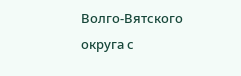Волго-Вятского округа с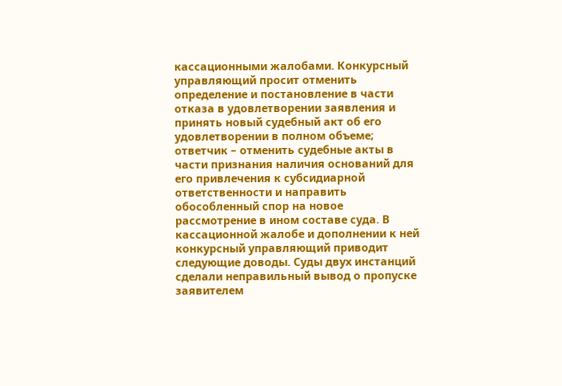кассационными жалобами. Конкурсный управляющий просит отменить определение и постановление в части отказа в удовлетворении заявления и принять новый судебный акт об его удовлетворении в полном объеме; ответчик – отменить судебные акты в части признания наличия оснований для его привлечения к субсидиарной ответственности и направить обособленный спор на новое рассмотрение в ином составе суда. В кассационной жалобе и дополнении к ней конкурсный управляющий приводит следующие доводы. Суды двух инстанций сделали неправильный вывод о пропуске заявителем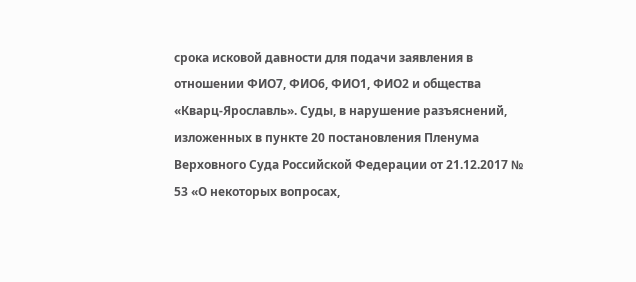срока исковой давности для подачи заявления в отношении ФИО7, ФИО6, ФИО1, ФИО2 и общества «Кварц-Ярославль». Суды, в нарушение разъяснений, изложенных в пункте 20 постановления Пленума Верховного Суда Российской Федерации от 21.12.2017 № 53 «О некоторых вопросах,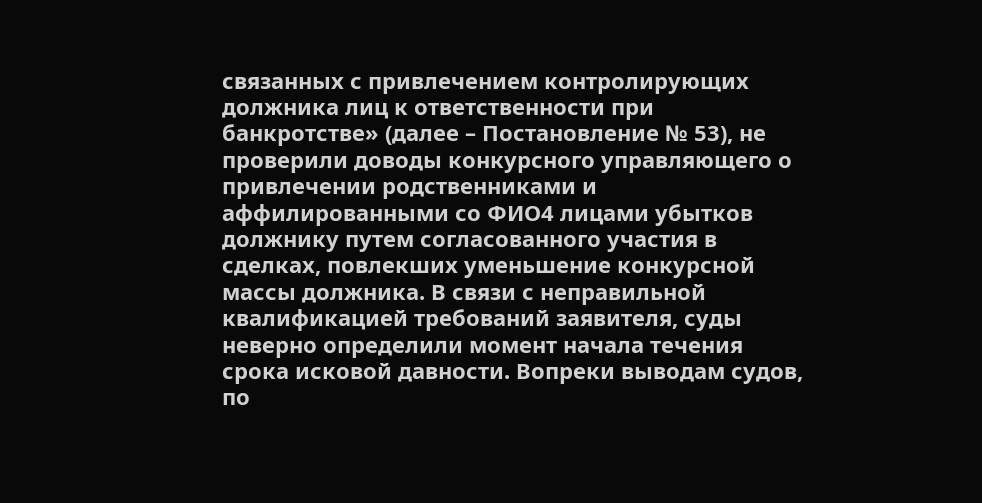связанных с привлечением контролирующих должника лиц к ответственности при банкротстве» (далее – Постановление № 53), не проверили доводы конкурсного управляющего о привлечении родственниками и аффилированными со ФИО4 лицами убытков должнику путем согласованного участия в сделках, повлекших уменьшение конкурсной массы должника. В связи с неправильной квалификацией требований заявителя, суды неверно определили момент начала течения срока исковой давности. Вопреки выводам судов, по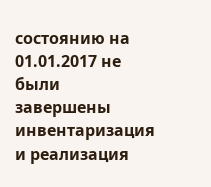состоянию на 01.01.2017 не были завершены инвентаризация и реализация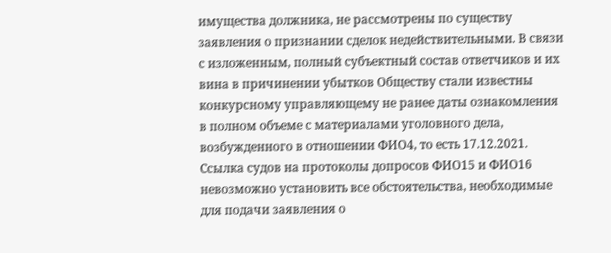имущества должника, не рассмотрены по существу заявления о признании сделок недействительными. В связи с изложенным, полный субъектный состав ответчиков и их вина в причинении убытков Обществу стали известны конкурсному управляющему не ранее даты ознакомления в полном объеме с материалами уголовного дела, возбужденного в отношении ФИО4, то есть 17.12.2021. Ссылка судов на протоколы допросов ФИО15 и ФИО16 невозможно установить все обстоятельства, необходимые для подачи заявления о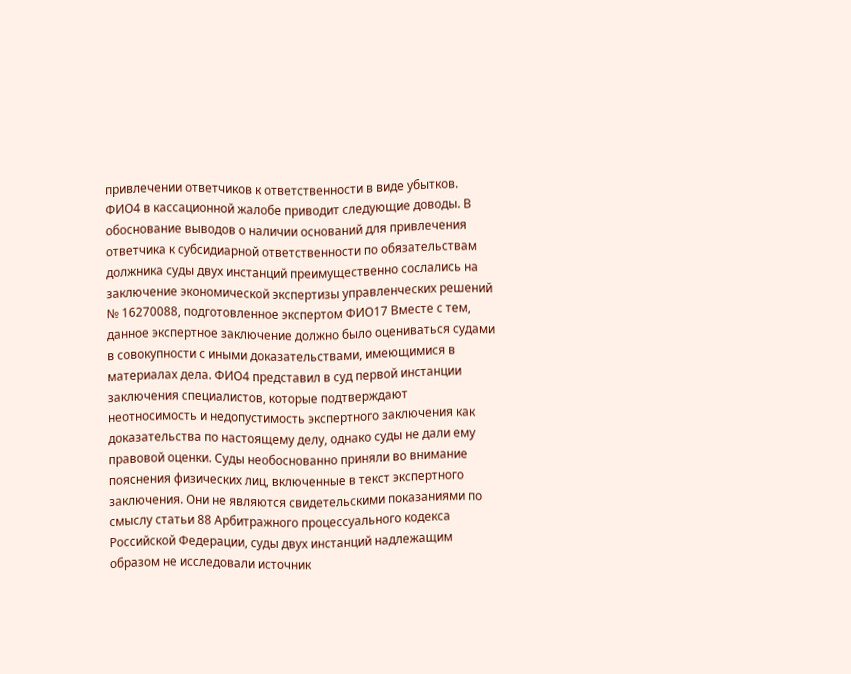привлечении ответчиков к ответственности в виде убытков. ФИО4 в кассационной жалобе приводит следующие доводы. В обоснование выводов о наличии оснований для привлечения ответчика к субсидиарной ответственности по обязательствам должника суды двух инстанций преимущественно сослались на заключение экономической экспертизы управленческих решений № 16270088, подготовленное экспертом ФИО17 Вместе с тем, данное экспертное заключение должно было оцениваться судами в совокупности с иными доказательствами, имеющимися в материалах дела. ФИО4 представил в суд первой инстанции заключения специалистов, которые подтверждают неотносимость и недопустимость экспертного заключения как доказательства по настоящему делу, однако суды не дали ему правовой оценки. Суды необоснованно приняли во внимание пояснения физических лиц, включенные в текст экспертного заключения. Они не являются свидетельскими показаниями по смыслу статьи 88 Арбитражного процессуального кодекса Российской Федерации, суды двух инстанций надлежащим образом не исследовали источник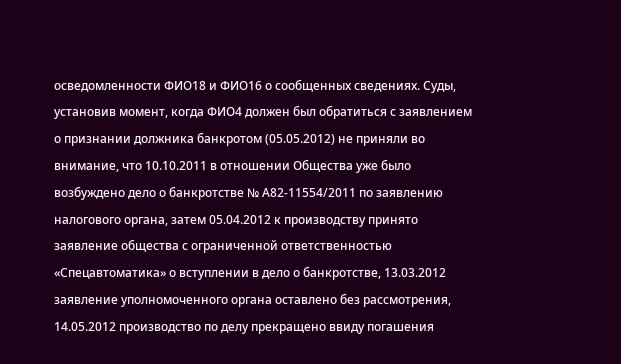осведомленности ФИО18 и ФИО16 о сообщенных сведениях. Суды, установив момент, когда ФИО4 должен был обратиться с заявлением о признании должника банкротом (05.05.2012) не приняли во внимание, что 10.10.2011 в отношении Общества уже было возбуждено дело о банкротстве № А82-11554/2011 по заявлению налогового органа, затем 05.04.2012 к производству принято заявление общества с ограниченной ответственностью «Спецавтоматика» о вступлении в дело о банкротстве, 13.03.2012 заявление уполномоченного органа оставлено без рассмотрения, 14.05.2012 производство по делу прекращено ввиду погашения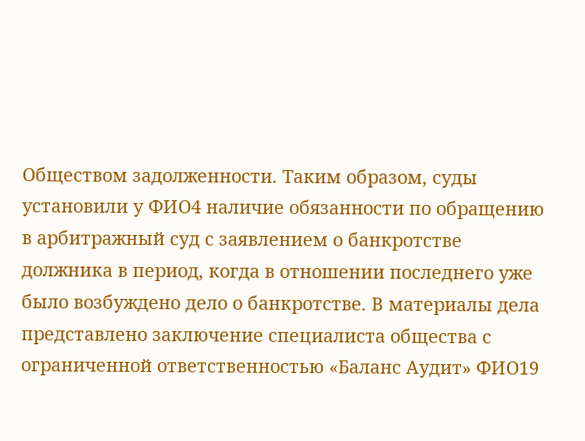Обществом задолженности. Таким образом, суды установили у ФИО4 наличие обязанности по обращению в арбитражный суд с заявлением о банкротстве должника в период, когда в отношении последнего уже было возбуждено дело о банкротстве. В материалы дела представлено заключение специалиста общества с ограниченной ответственностью «Баланс Аудит» ФИО19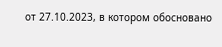от 27.10.2023, в котором обосновано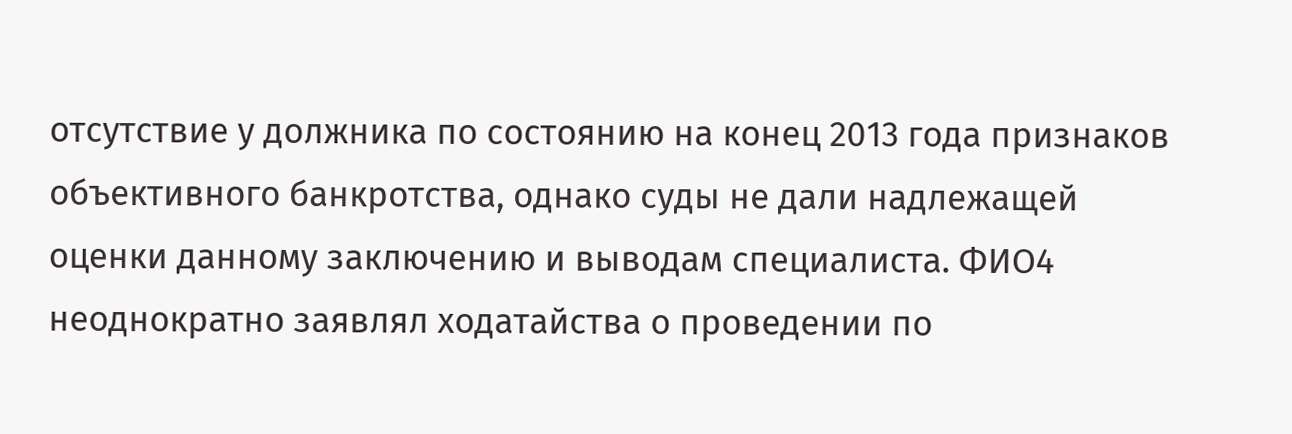отсутствие у должника по состоянию на конец 2013 года признаков объективного банкротства, однако суды не дали надлежащей оценки данному заключению и выводам специалиста. ФИО4 неоднократно заявлял ходатайства о проведении по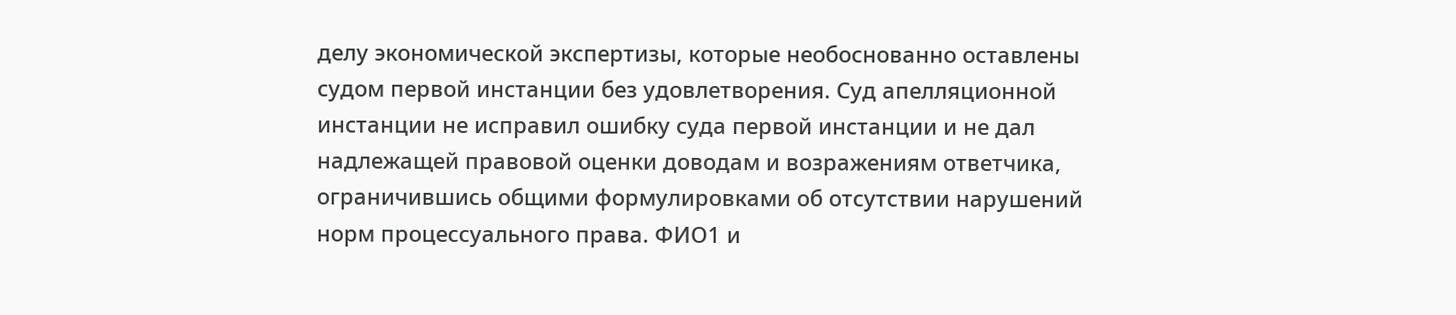делу экономической экспертизы, которые необоснованно оставлены судом первой инстанции без удовлетворения. Суд апелляционной инстанции не исправил ошибку суда первой инстанции и не дал надлежащей правовой оценки доводам и возражениям ответчика, ограничившись общими формулировками об отсутствии нарушений норм процессуального права. ФИО1 и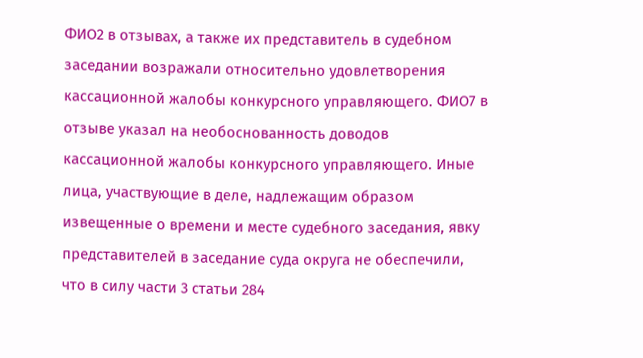ФИО2 в отзывах, а также их представитель в судебном заседании возражали относительно удовлетворения кассационной жалобы конкурсного управляющего. ФИО7 в отзыве указал на необоснованность доводов кассационной жалобы конкурсного управляющего. Иные лица, участвующие в деле, надлежащим образом извещенные о времени и месте судебного заседания, явку представителей в заседание суда округа не обеспечили, что в силу части 3 статьи 284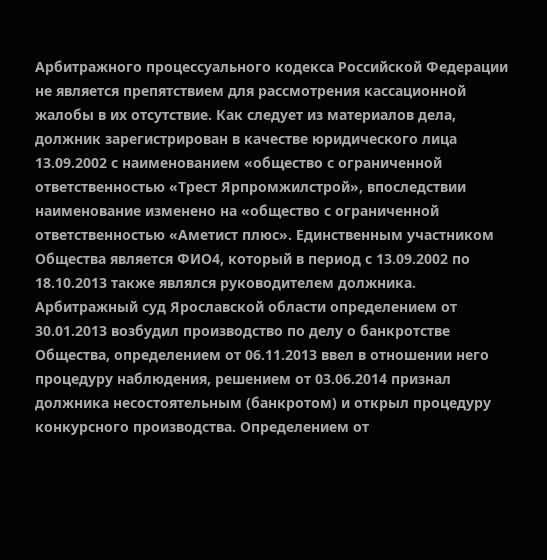Арбитражного процессуального кодекса Российской Федерации не является препятствием для рассмотрения кассационной жалобы в их отсутствие. Как следует из материалов дела, должник зарегистрирован в качестве юридического лица 13.09.2002 с наименованием «общество с ограниченной ответственностью «Трест Ярпромжилстрой», впоследствии наименование изменено на «общество с ограниченной ответственностью «Аметист плюс». Единственным участником Общества является ФИО4, который в период с 13.09.2002 по 18.10.2013 также являлся руководителем должника. Арбитражный суд Ярославской области определением от 30.01.2013 возбудил производство по делу о банкротстве Общества, определением от 06.11.2013 ввел в отношении него процедуру наблюдения, решением от 03.06.2014 признал должника несостоятельным (банкротом) и открыл процедуру конкурсного производства. Определением от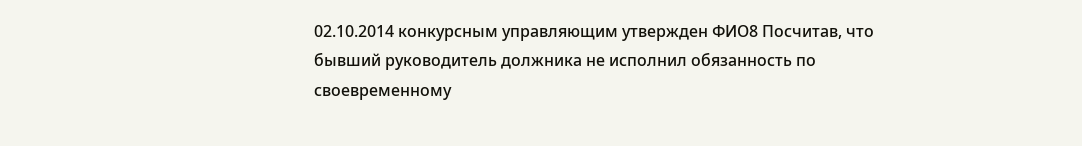02.10.2014 конкурсным управляющим утвержден ФИО8 Посчитав, что бывший руководитель должника не исполнил обязанность по своевременному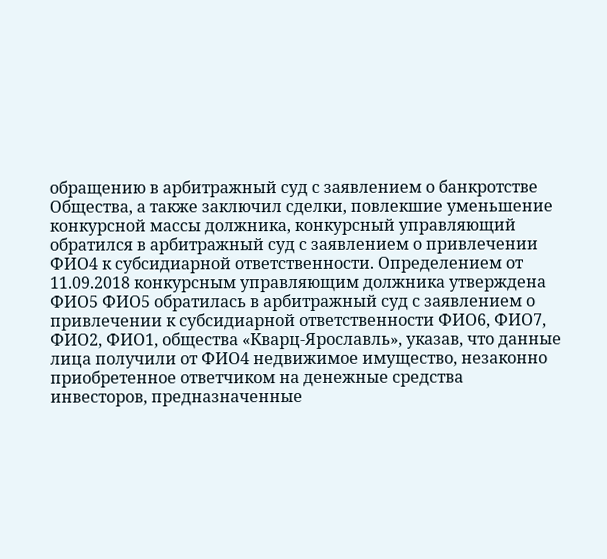обращению в арбитражный суд с заявлением о банкротстве Общества, а также заключил сделки, повлекшие уменьшение конкурсной массы должника, конкурсный управляющий обратился в арбитражный суд с заявлением о привлечении ФИО4 к субсидиарной ответственности. Определением от 11.09.2018 конкурсным управляющим должника утверждена ФИО5 ФИО5 обратилась в арбитражный суд с заявлением о привлечении к субсидиарной ответственности ФИО6, ФИО7, ФИО2, ФИО1, общества «Кварц-Ярославль», указав, что данные лица получили от ФИО4 недвижимое имущество, незаконно приобретенное ответчиком на денежные средства инвесторов, предназначенные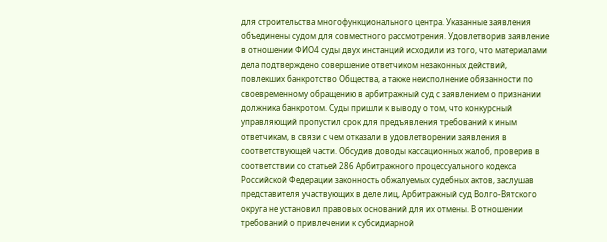для строительства многофункционального центра. Указанные заявления объединены судом для совместного рассмотрения. Удовлетворив заявление в отношении ФИО4 суды двух инстанций исходили из того, что материалами дела подтверждено совершение ответчиком незаконных действий, повлекших банкротство Общества, а также неисполнение обязанности по своевременному обращению в арбитражный суд с заявлением о признании должника банкротом. Суды пришли к выводу о том, что конкурсный управляющий пропустил срок для предъявления требований к иным ответчикам, в связи с чем отказали в удовлетворении заявления в соответствующей части. Обсудив доводы кассационных жалоб, проверив в соответствии со статьей 286 Арбитражного процессуального кодекса Российской Федерации законность обжалуемых судебных актов, заслушав представителя участвующих в деле лиц, Арбитражный суд Волго-Вятского округа не установил правовых оснований для их отмены. В отношении требований о привлечении к субсидиарной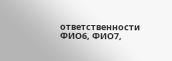ответственности ФИО6, ФИО7,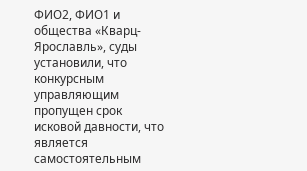ФИО2, ФИО1 и общества «Кварц-Ярославль», суды установили, что конкурсным управляющим пропущен срок исковой давности, что является самостоятельным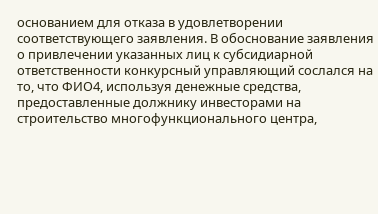основанием для отказа в удовлетворении соответствующего заявления. В обоснование заявления о привлечении указанных лиц к субсидиарной ответственности конкурсный управляющий сослался на то, что ФИО4, используя денежные средства, предоставленные должнику инвесторами на строительство многофункционального центра,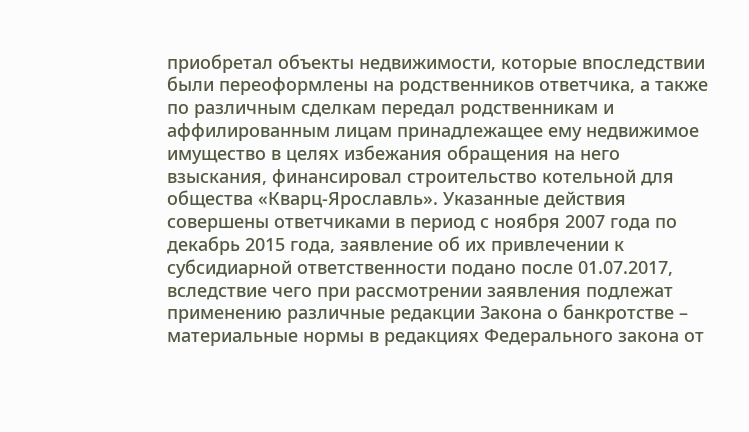приобретал объекты недвижимости, которые впоследствии были переоформлены на родственников ответчика, а также по различным сделкам передал родственникам и аффилированным лицам принадлежащее ему недвижимое имущество в целях избежания обращения на него взыскания, финансировал строительство котельной для общества «Кварц-Ярославль». Указанные действия совершены ответчиками в период с ноября 2007 года по декабрь 2015 года, заявление об их привлечении к субсидиарной ответственности подано после 01.07.2017, вследствие чего при рассмотрении заявления подлежат применению различные редакции Закона о банкротстве – материальные нормы в редакциях Федерального закона от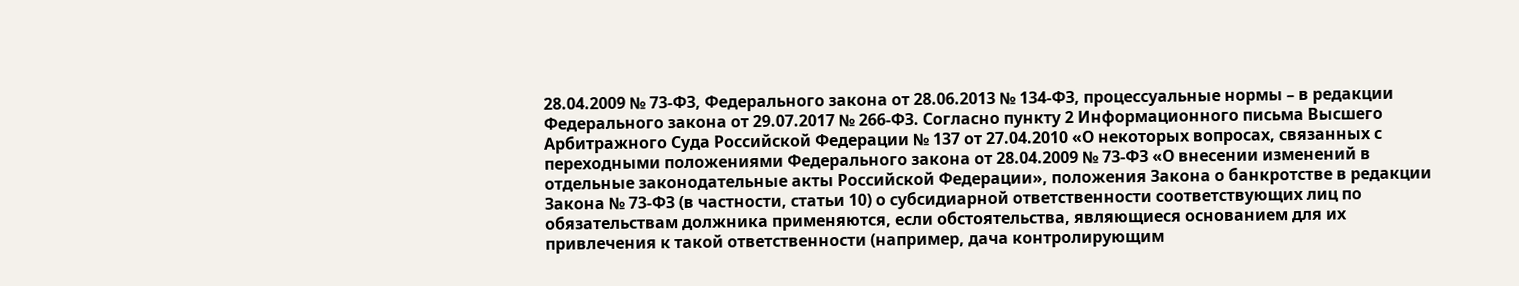28.04.2009 № 73-ФЗ, Федерального закона от 28.06.2013 № 134-ФЗ, процессуальные нормы – в редакции Федерального закона от 29.07.2017 № 266-ФЗ. Согласно пункту 2 Информационного письма Высшего Арбитражного Суда Российской Федерации № 137 от 27.04.2010 «О некоторых вопросах, связанных с переходными положениями Федерального закона от 28.04.2009 № 73-ФЗ «О внесении изменений в отдельные законодательные акты Российской Федерации», положения Закона о банкротстве в редакции Закона № 73-ФЗ (в частности, статьи 10) о субсидиарной ответственности соответствующих лиц по обязательствам должника применяются, если обстоятельства, являющиеся основанием для их привлечения к такой ответственности (например, дача контролирующим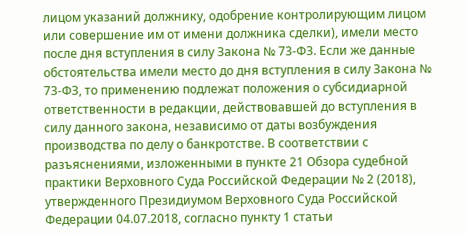лицом указаний должнику, одобрение контролирующим лицом или совершение им от имени должника сделки), имели место после дня вступления в силу Закона № 73-ФЗ. Если же данные обстоятельства имели место до дня вступления в силу Закона № 73-ФЗ, то применению подлежат положения о субсидиарной ответственности в редакции, действовавшей до вступления в силу данного закона, независимо от даты возбуждения производства по делу о банкротстве. В соответствии с разъяснениями, изложенными в пункте 21 Обзора судебной практики Верховного Суда Российской Федерации № 2 (2018), утвержденного Президиумом Верховного Суда Российской Федерации 04.07.2018, согласно пункту 1 статьи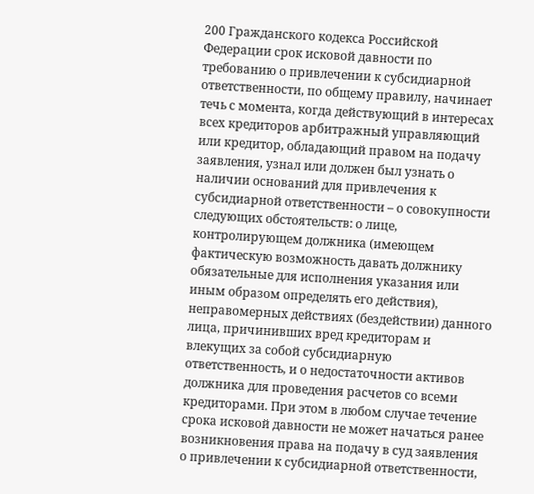200 Гражданского кодекса Российской Федерации срок исковой давности по требованию о привлечении к субсидиарной ответственности, по общему правилу, начинает течь с момента, когда действующий в интересах всех кредиторов арбитражный управляющий или кредитор, обладающий правом на подачу заявления, узнал или должен был узнать о наличии оснований для привлечения к субсидиарной ответственности – о совокупности следующих обстоятельств: о лице, контролирующем должника (имеющем фактическую возможность давать должнику обязательные для исполнения указания или иным образом определять его действия), неправомерных действиях (бездействии) данного лица, причинивших вред кредиторам и влекущих за собой субсидиарную ответственность, и о недостаточности активов должника для проведения расчетов со всеми кредиторами. При этом в любом случае течение срока исковой давности не может начаться ранее возникновения права на подачу в суд заявления о привлечении к субсидиарной ответственности,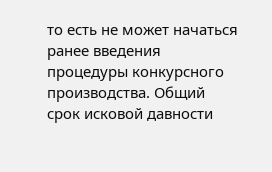то есть не может начаться ранее введения процедуры конкурсного производства. Общий срок исковой давности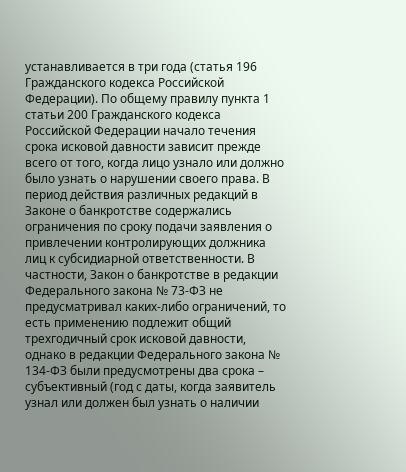устанавливается в три года (статья 196 Гражданского кодекса Российской Федерации). По общему правилу пункта 1 статьи 200 Гражданского кодекса Российской Федерации начало течения срока исковой давности зависит прежде всего от того, когда лицо узнало или должно было узнать о нарушении своего права. В период действия различных редакций в Законе о банкротстве содержались ограничения по сроку подачи заявления о привлечении контролирующих должника лиц к субсидиарной ответственности. В частности, Закон о банкротстве в редакции Федерального закона № 73-ФЗ не предусматривал каких-либо ограничений, то есть применению подлежит общий трехгодичный срок исковой давности, однако в редакции Федерального закона № 134-ФЗ были предусмотрены два срока – субъективный (год с даты, когда заявитель узнал или должен был узнать о наличии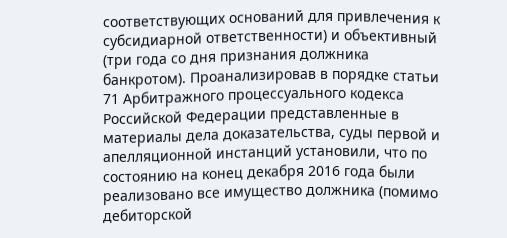соответствующих оснований для привлечения к субсидиарной ответственности) и объективный (три года со дня признания должника банкротом). Проанализировав в порядке статьи 71 Арбитражного процессуального кодекса Российской Федерации представленные в материалы дела доказательства, суды первой и апелляционной инстанций установили, что по состоянию на конец декабря 2016 года были реализовано все имущество должника (помимо дебиторской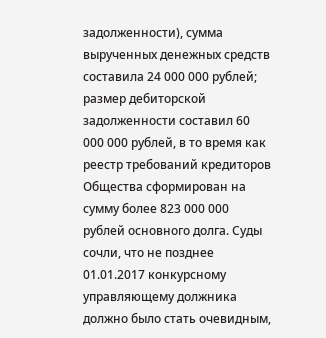задолженности), сумма вырученных денежных средств составила 24 000 000 рублей; размер дебиторской задолженности составил 60 000 000 рублей, в то время как реестр требований кредиторов Общества сформирован на сумму более 823 000 000 рублей основного долга. Суды сочли, что не позднее 01.01.2017 конкурсному управляющему должника должно было стать очевидным,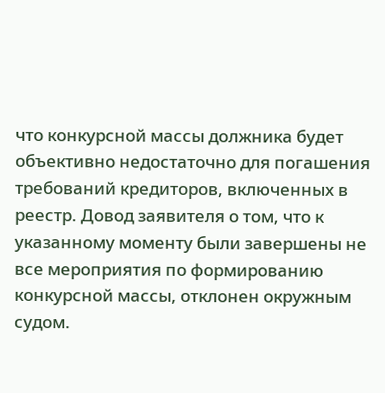что конкурсной массы должника будет объективно недостаточно для погашения требований кредиторов, включенных в реестр. Довод заявителя о том, что к указанному моменту были завершены не все мероприятия по формированию конкурсной массы, отклонен окружным судом.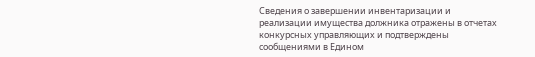Сведения о завершении инвентаризации и реализации имущества должника отражены в отчетах конкурсных управляющих и подтверждены сообщениями в Едином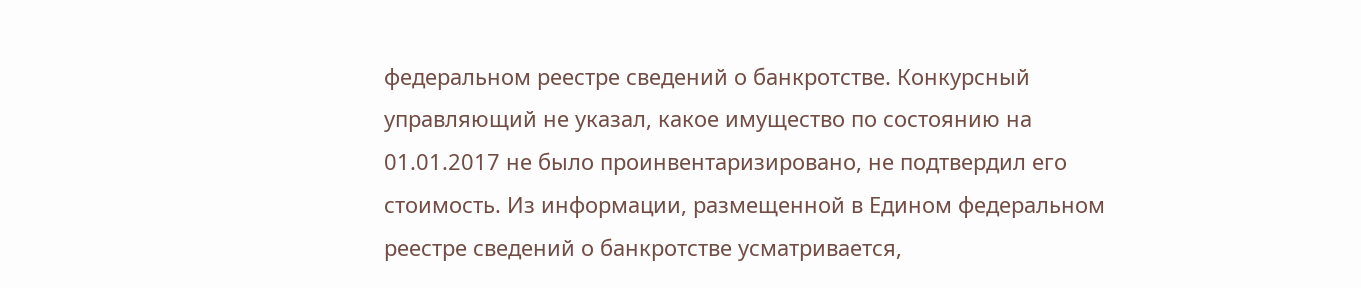федеральном реестре сведений о банкротстве. Конкурсный управляющий не указал, какое имущество по состоянию на 01.01.2017 не было проинвентаризировано, не подтвердил его стоимость. Из информации, размещенной в Едином федеральном реестре сведений о банкротстве усматривается,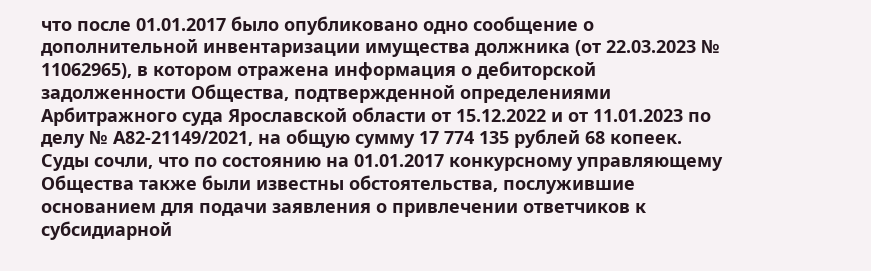что после 01.01.2017 было опубликовано одно сообщение о дополнительной инвентаризации имущества должника (от 22.03.2023 № 11062965), в котором отражена информация о дебиторской задолженности Общества, подтвержденной определениями Арбитражного суда Ярославской области от 15.12.2022 и от 11.01.2023 по делу № А82-21149/2021, на общую сумму 17 774 135 рублей 68 копеек. Суды сочли, что по состоянию на 01.01.2017 конкурсному управляющему Общества также были известны обстоятельства, послужившие основанием для подачи заявления о привлечении ответчиков к субсидиарной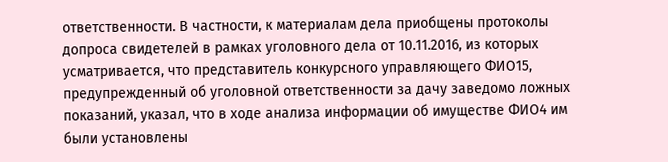ответственности. В частности, к материалам дела приобщены протоколы допроса свидетелей в рамках уголовного дела от 10.11.2016, из которых усматривается, что представитель конкурсного управляющего ФИО15, предупрежденный об уголовной ответственности за дачу заведомо ложных показаний, указал, что в ходе анализа информации об имуществе ФИО4 им были установлены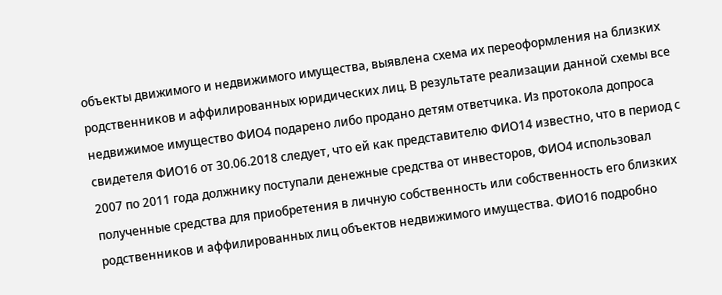объекты движимого и недвижимого имущества, выявлена схема их переоформления на близких родственников и аффилированных юридических лиц. В результате реализации данной схемы все недвижимое имущество ФИО4 подарено либо продано детям ответчика. Из протокола допроса свидетеля ФИО16 от 30.06.2018 следует, что ей как представителю ФИО14 известно, что в период с 2007 по 2011 года должнику поступали денежные средства от инвесторов, ФИО4 использовал полученные средства для приобретения в личную собственность или собственность его близких родственников и аффилированных лиц объектов недвижимого имущества. ФИО16 подробно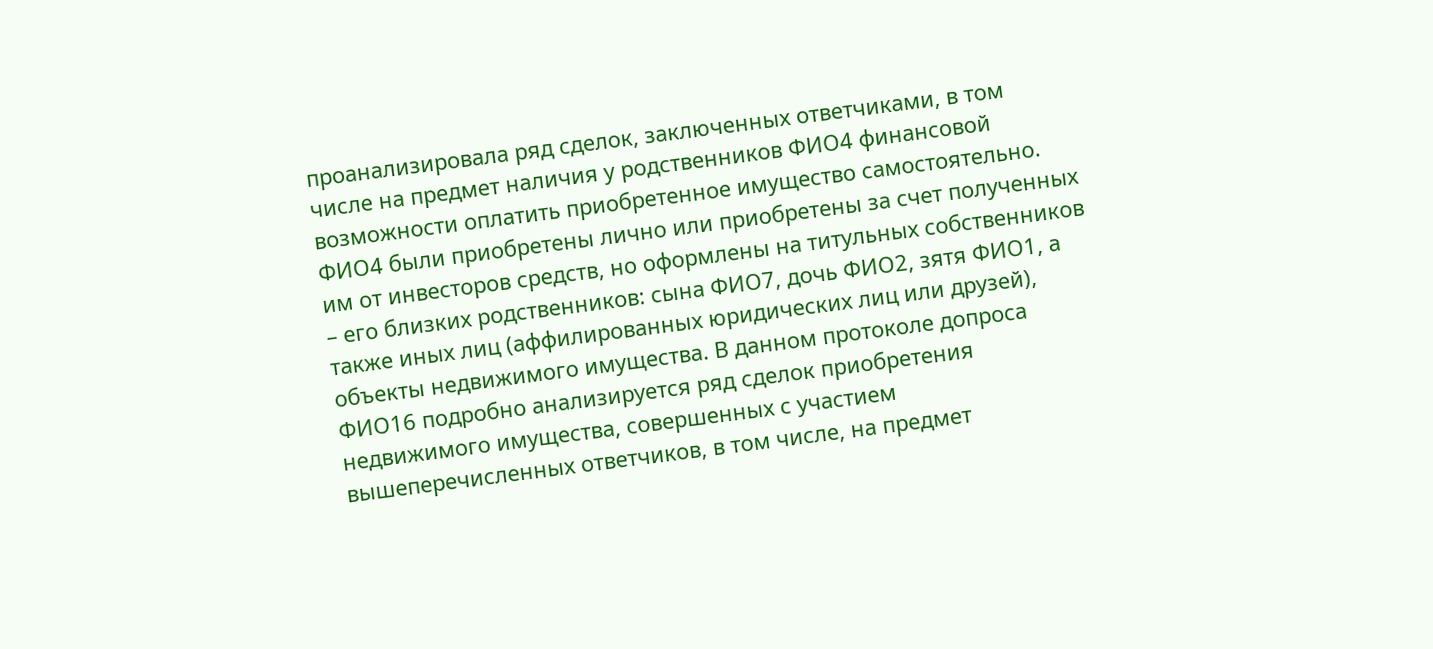проанализировала ряд сделок, заключенных ответчиками, в том числе на предмет наличия у родственников ФИО4 финансовой возможности оплатить приобретенное имущество самостоятельно. ФИО4 были приобретены лично или приобретены за счет полученных им от инвесторов средств, но оформлены на титульных собственников – его близких родственников: сына ФИО7, дочь ФИО2, зятя ФИО1, а также иных лиц (аффилированных юридических лиц или друзей), объекты недвижимого имущества. В данном протоколе допроса ФИО16 подробно анализируется ряд сделок приобретения недвижимого имущества, совершенных с участием вышеперечисленных ответчиков, в том числе, на предмет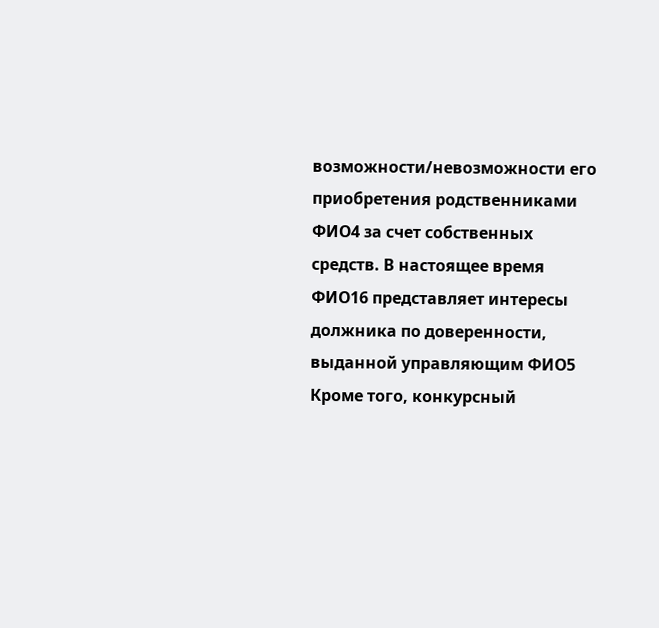возможности/невозможности его приобретения родственниками ФИО4 за счет собственных средств. В настоящее время ФИО16 представляет интересы должника по доверенности, выданной управляющим ФИО5 Кроме того, конкурсный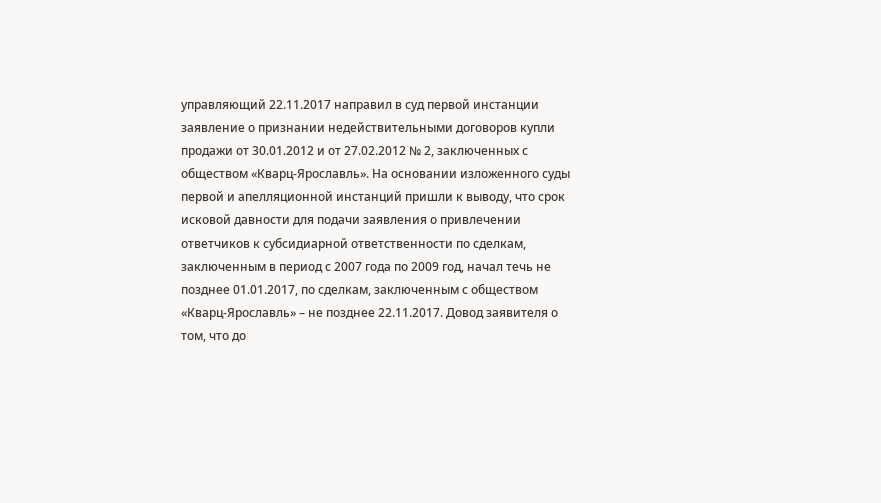управляющий 22.11.2017 направил в суд первой инстанции заявление о признании недействительными договоров купли продажи от 30.01.2012 и от 27.02.2012 № 2, заключенных с обществом «Кварц-Ярославль». На основании изложенного суды первой и апелляционной инстанций пришли к выводу, что срок исковой давности для подачи заявления о привлечении ответчиков к субсидиарной ответственности по сделкам, заключенным в период с 2007 года по 2009 год, начал течь не позднее 01.01.2017, по сделкам, заключенным с обществом «Кварц-Ярославль» – не позднее 22.11.2017. Довод заявителя о том, что до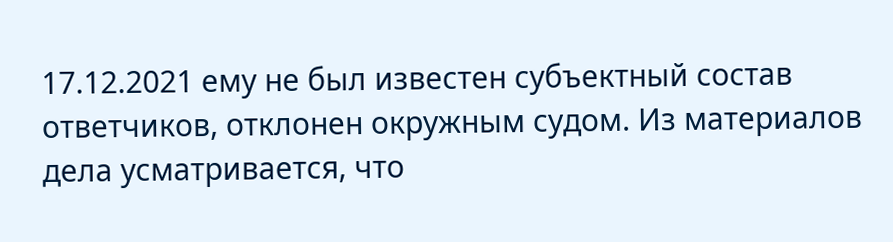17.12.2021 ему не был известен субъектный состав ответчиков, отклонен окружным судом. Из материалов дела усматривается, что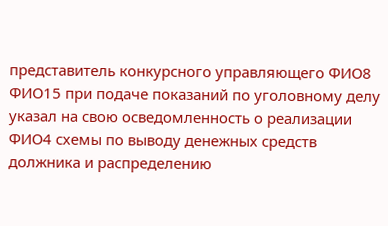представитель конкурсного управляющего ФИО8 ФИО15 при подаче показаний по уголовному делу указал на свою осведомленность о реализации ФИО4 схемы по выводу денежных средств должника и распределению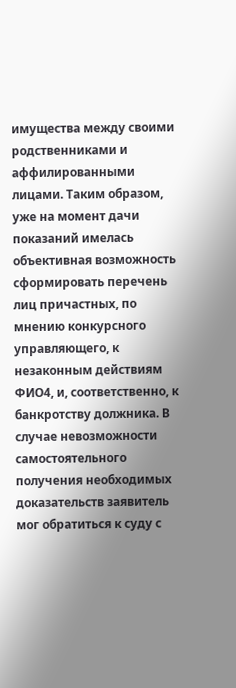имущества между своими родственниками и аффилированными лицами. Таким образом, уже на момент дачи показаний имелась объективная возможность сформировать перечень лиц причастных, по мнению конкурсного управляющего, к незаконным действиям ФИО4, и, соответственно, к банкротству должника. В случае невозможности самостоятельного получения необходимых доказательств заявитель мог обратиться к суду с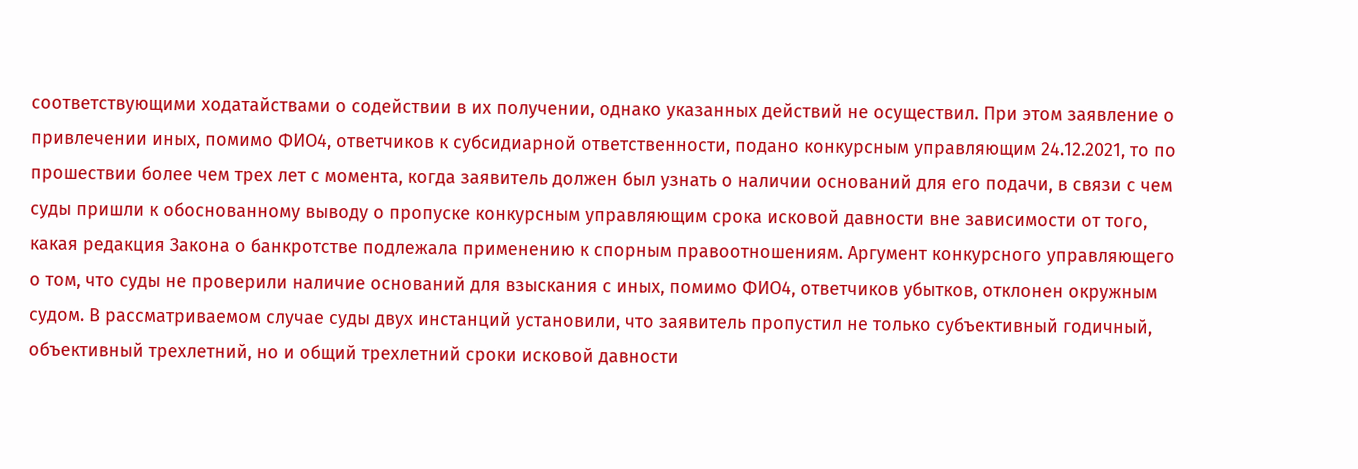соответствующими ходатайствами о содействии в их получении, однако указанных действий не осуществил. При этом заявление о привлечении иных, помимо ФИО4, ответчиков к субсидиарной ответственности, подано конкурсным управляющим 24.12.2021, то по прошествии более чем трех лет с момента, когда заявитель должен был узнать о наличии оснований для его подачи, в связи с чем суды пришли к обоснованному выводу о пропуске конкурсным управляющим срока исковой давности вне зависимости от того, какая редакция Закона о банкротстве подлежала применению к спорным правоотношениям. Аргумент конкурсного управляющего о том, что суды не проверили наличие оснований для взыскания с иных, помимо ФИО4, ответчиков убытков, отклонен окружным судом. В рассматриваемом случае суды двух инстанций установили, что заявитель пропустил не только субъективный годичный, объективный трехлетний, но и общий трехлетний сроки исковой давности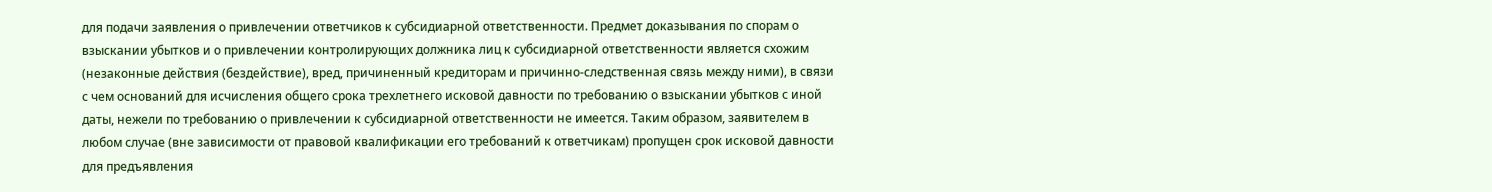для подачи заявления о привлечении ответчиков к субсидиарной ответственности. Предмет доказывания по спорам о взыскании убытков и о привлечении контролирующих должника лиц к субсидиарной ответственности является схожим (незаконные действия (бездействие), вред, причиненный кредиторам и причинно-следственная связь между ними), в связи с чем оснований для исчисления общего срока трехлетнего исковой давности по требованию о взыскании убытков с иной даты, нежели по требованию о привлечении к субсидиарной ответственности не имеется. Таким образом, заявителем в любом случае (вне зависимости от правовой квалификации его требований к ответчикам) пропущен срок исковой давности для предъявления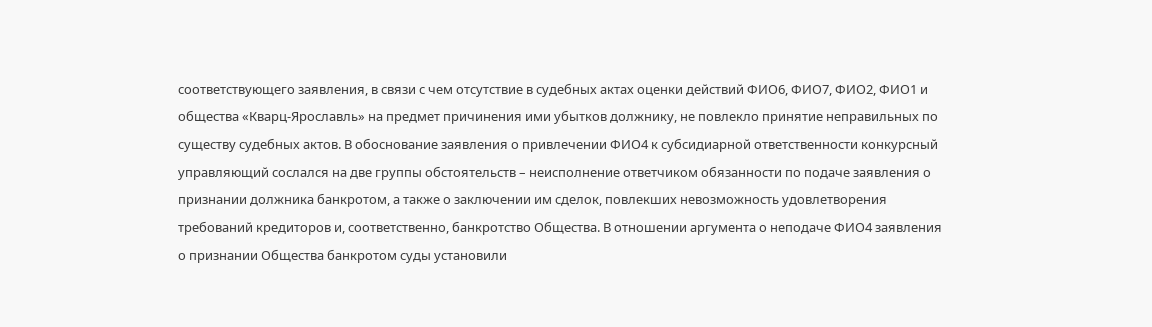соответствующего заявления, в связи с чем отсутствие в судебных актах оценки действий ФИО6, ФИО7, ФИО2, ФИО1 и общества «Кварц-Ярославль» на предмет причинения ими убытков должнику, не повлекло принятие неправильных по существу судебных актов. В обоснование заявления о привлечении ФИО4 к субсидиарной ответственности конкурсный управляющий сослался на две группы обстоятельств – неисполнение ответчиком обязанности по подаче заявления о признании должника банкротом, а также о заключении им сделок, повлекших невозможность удовлетворения требований кредиторов и, соответственно, банкротство Общества. В отношении аргумента о неподаче ФИО4 заявления о признании Общества банкротом суды установили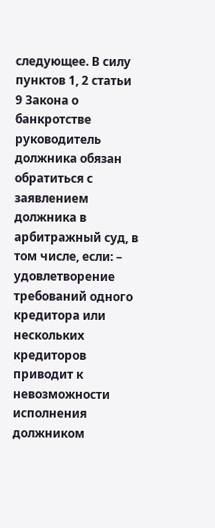следующее. В силу пунктов 1, 2 статьи 9 Закона о банкротстве руководитель должника обязан обратиться с заявлением должника в арбитражный суд, в том числе, если: – удовлетворение требований одного кредитора или нескольких кредиторов приводит к невозможности исполнения должником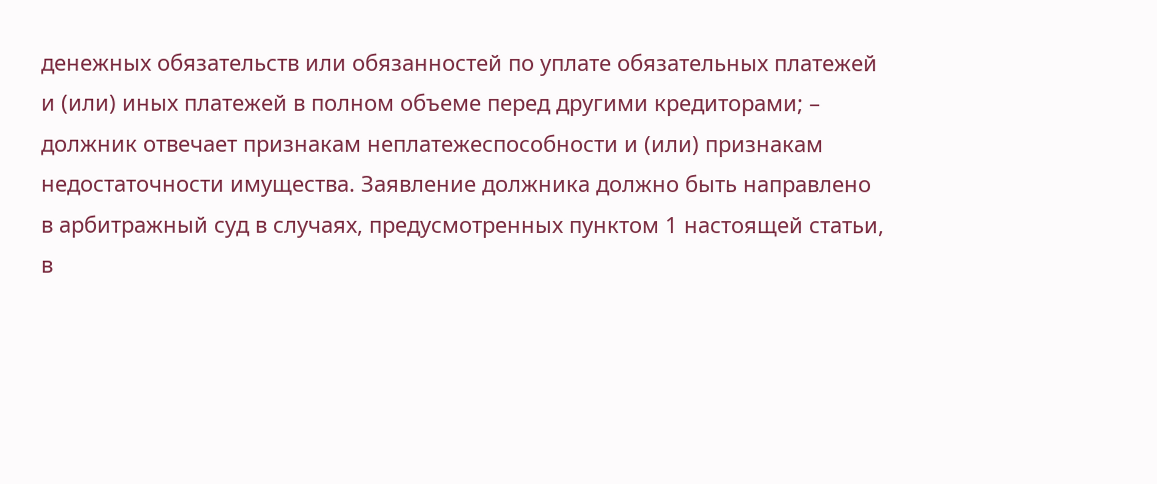денежных обязательств или обязанностей по уплате обязательных платежей и (или) иных платежей в полном объеме перед другими кредиторами; – должник отвечает признакам неплатежеспособности и (или) признакам недостаточности имущества. Заявление должника должно быть направлено в арбитражный суд в случаях, предусмотренных пунктом 1 настоящей статьи, в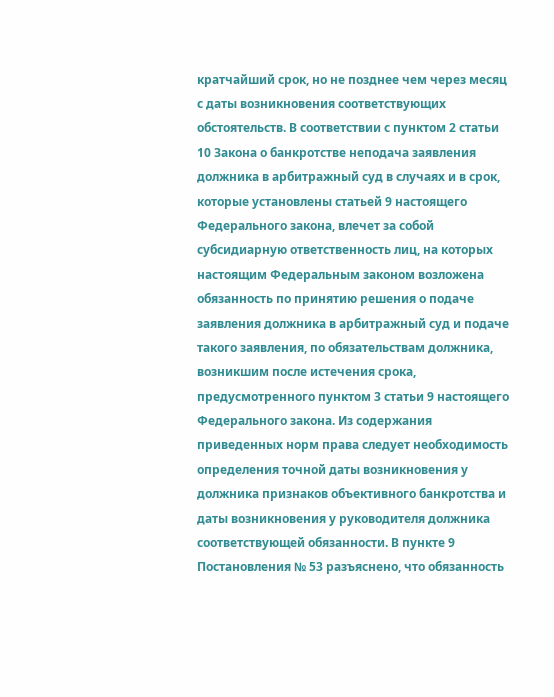кратчайший срок, но не позднее чем через месяц с даты возникновения соответствующих обстоятельств. В соответствии с пунктом 2 статьи 10 Закона о банкротстве неподача заявления должника в арбитражный суд в случаях и в срок, которые установлены статьей 9 настоящего Федерального закона, влечет за собой субсидиарную ответственность лиц, на которых настоящим Федеральным законом возложена обязанность по принятию решения о подаче заявления должника в арбитражный суд и подаче такого заявления, по обязательствам должника, возникшим после истечения срока, предусмотренного пунктом 3 статьи 9 настоящего Федерального закона. Из содержания приведенных норм права следует необходимость определения точной даты возникновения у должника признаков объективного банкротства и даты возникновения у руководителя должника соответствующей обязанности. В пункте 9 Постановления № 53 разъяснено, что обязанность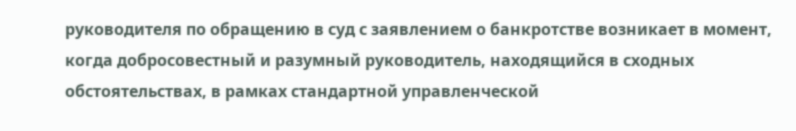руководителя по обращению в суд с заявлением о банкротстве возникает в момент, когда добросовестный и разумный руководитель, находящийся в сходных обстоятельствах, в рамках стандартной управленческой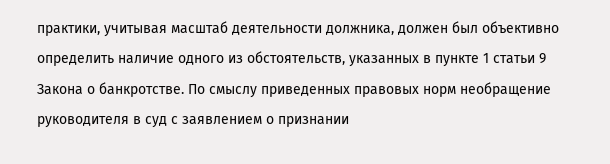практики, учитывая масштаб деятельности должника, должен был объективно определить наличие одного из обстоятельств, указанных в пункте 1 статьи 9 Закона о банкротстве. По смыслу приведенных правовых норм необращение руководителя в суд с заявлением о признании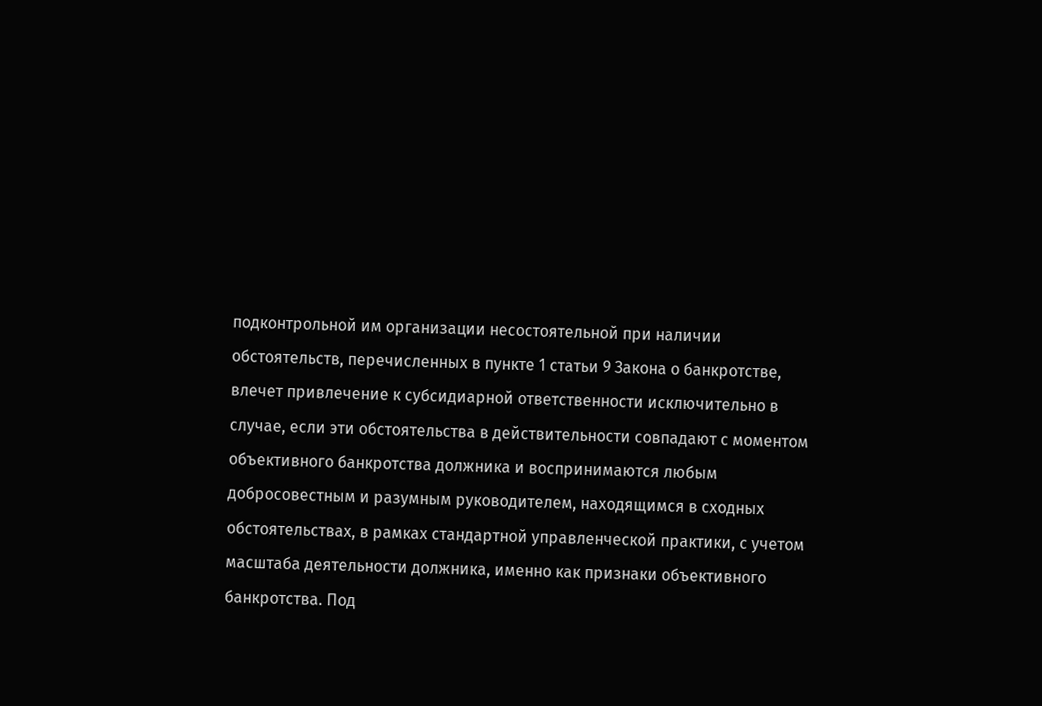подконтрольной им организации несостоятельной при наличии обстоятельств, перечисленных в пункте 1 статьи 9 Закона о банкротстве, влечет привлечение к субсидиарной ответственности исключительно в случае, если эти обстоятельства в действительности совпадают с моментом объективного банкротства должника и воспринимаются любым добросовестным и разумным руководителем, находящимся в сходных обстоятельствах, в рамках стандартной управленческой практики, с учетом масштаба деятельности должника, именно как признаки объективного банкротства. Под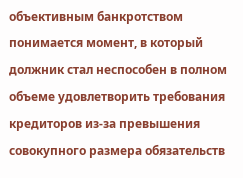объективным банкротством понимается момент, в который должник стал неспособен в полном объеме удовлетворить требования кредиторов из-за превышения совокупного размера обязательств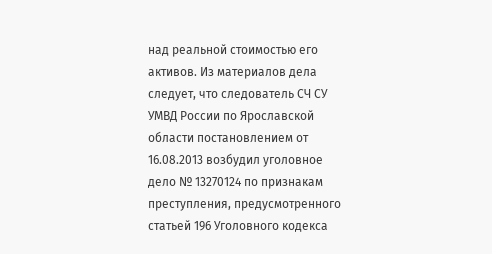над реальной стоимостью его активов. Из материалов дела следует, что следователь СЧ СУ УМВД России по Ярославской области постановлением от 16.08.2013 возбудил уголовное дело № 13270124 по признакам преступления, предусмотренного статьей 196 Уголовного кодекса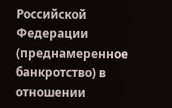Российской Федерации (преднамеренное банкротство) в отношении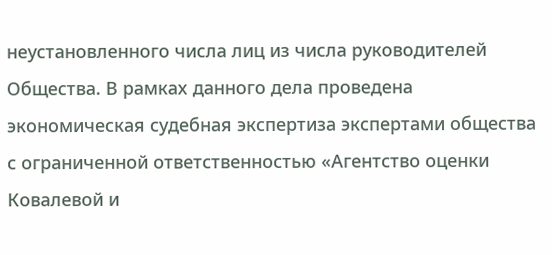неустановленного числа лиц из числа руководителей Общества. В рамках данного дела проведена экономическая судебная экспертиза экспертами общества с ограниченной ответственностью «Агентство оценки Ковалевой и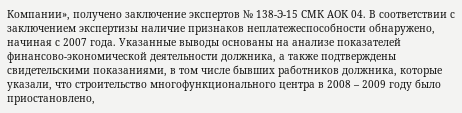Компании», получено заключение экспертов № 138-Э-15 СМК АОК 04. В соответствии с заключением экспертизы наличие признаков неплатежеспособности обнаружено, начиная с 2007 года. Указанные выводы основаны на анализе показателей финансово-экономической деятельности должника, а также подтверждены свидетельскими показаниями, в том числе бывших работников должника, которые указали, что строительство многофункционального центра в 2008 – 2009 году было приостановлено,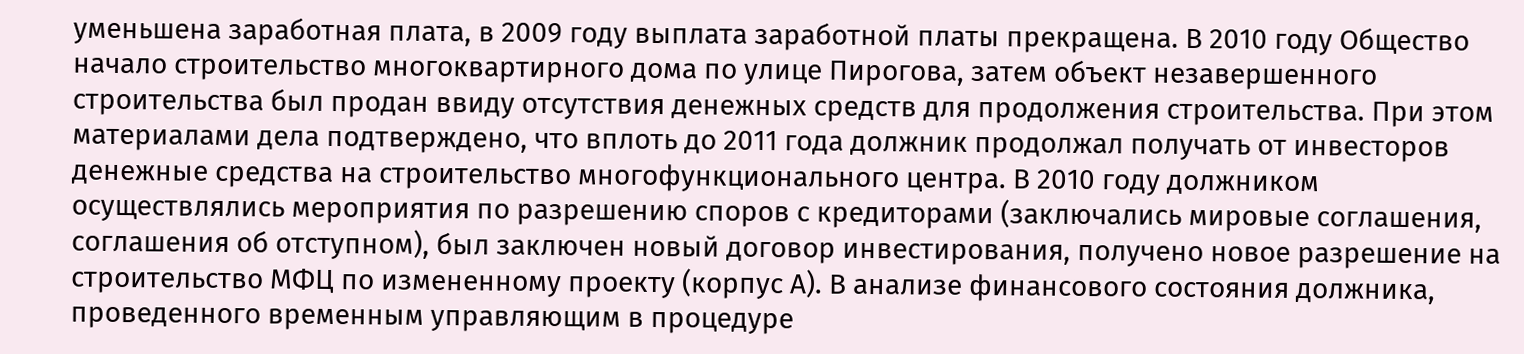уменьшена заработная плата, в 2009 году выплата заработной платы прекращена. В 2010 году Общество начало строительство многоквартирного дома по улице Пирогова, затем объект незавершенного строительства был продан ввиду отсутствия денежных средств для продолжения строительства. При этом материалами дела подтверждено, что вплоть до 2011 года должник продолжал получать от инвесторов денежные средства на строительство многофункционального центра. В 2010 году должником осуществлялись мероприятия по разрешению споров с кредиторами (заключались мировые соглашения, соглашения об отступном), был заключен новый договор инвестирования, получено новое разрешение на строительство МФЦ по измененному проекту (корпус А). В анализе финансового состояния должника, проведенного временным управляющим в процедуре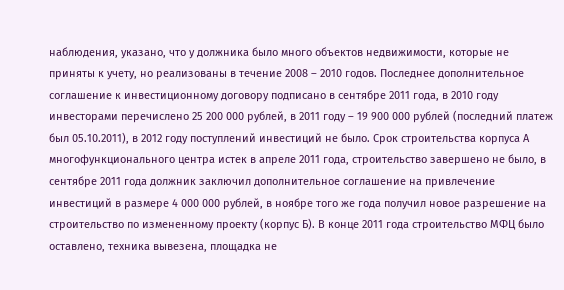наблюдения, указано, что у должника было много объектов недвижимости, которые не приняты к учету, но реализованы в течение 2008 – 2010 годов. Последнее дополнительное соглашение к инвестиционному договору подписано в сентябре 2011 года, в 2010 году инвесторами перечислено 25 200 000 рублей, в 2011 году – 19 900 000 рублей (последний платеж был 05.10.2011), в 2012 году поступлений инвестиций не было. Срок строительства корпуса А многофункционального центра истек в апреле 2011 года, строительство завершено не было, в сентябре 2011 года должник заключил дополнительное соглашение на привлечение инвестиций в размере 4 000 000 рублей, в ноябре того же года получил новое разрешение на строительство по измененному проекту (корпус Б). В конце 2011 года строительство МФЦ было оставлено, техника вывезена, площадка не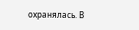охранялась. В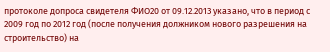протоколе допроса свидетеля ФИО20 от 09.12.2013 указано, что в период с 2009 год по 2012 год (после получения должником нового разрешения на строительство) на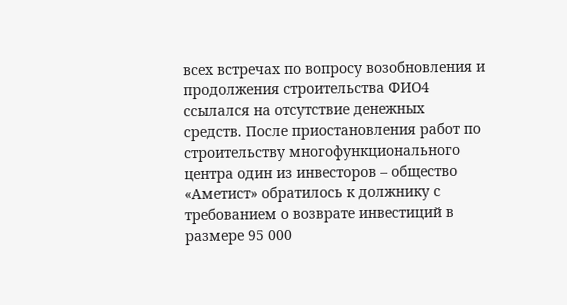всех встречах по вопросу возобновления и продолжения строительства ФИО4 ссылался на отсутствие денежных средств. После приостановления работ по строительству многофункционального центра один из инвесторов – общество «Аметист» обратилось к должнику с требованием о возврате инвестиций в размере 95 000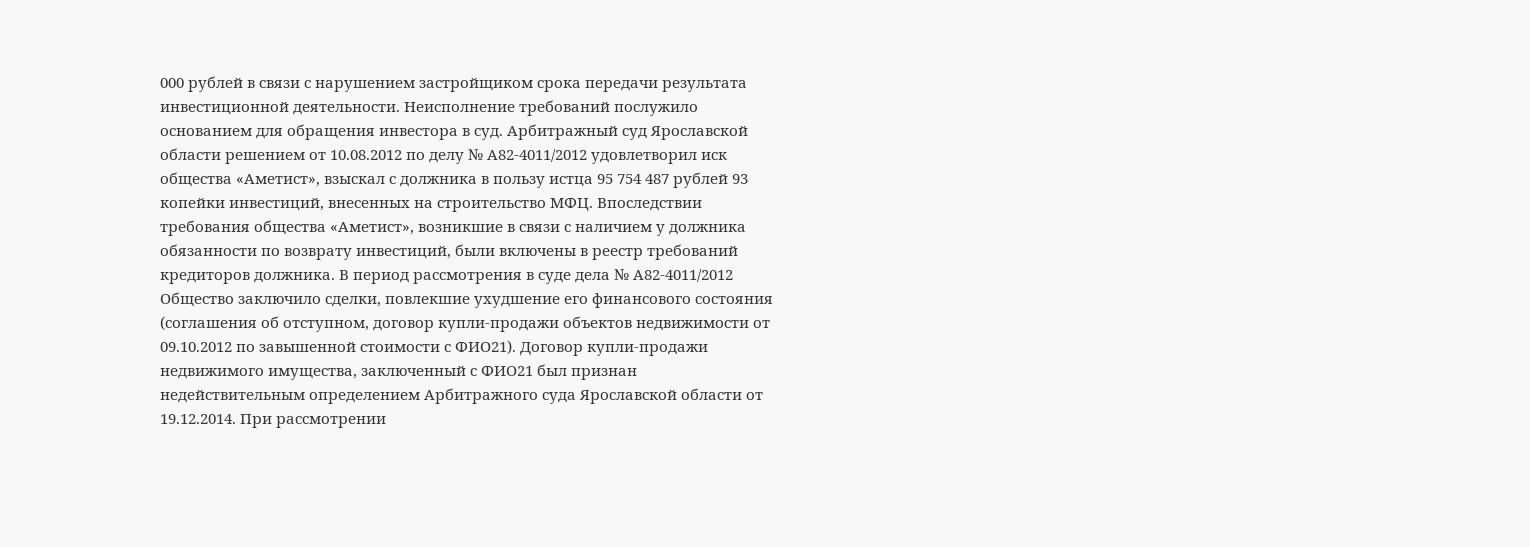000 рублей в связи с нарушением застройщиком срока передачи результата инвестиционной деятельности. Неисполнение требований послужило основанием для обращения инвестора в суд. Арбитражный суд Ярославской области решением от 10.08.2012 по делу № А82-4011/2012 удовлетворил иск общества «Аметист», взыскал с должника в пользу истца 95 754 487 рублей 93 копейки инвестиций, внесенных на строительство МФЦ. Впоследствии требования общества «Аметист», возникшие в связи с наличием у должника обязанности по возврату инвестиций, были включены в реестр требований кредиторов должника. В период рассмотрения в суде дела № А82-4011/2012 Общество заключило сделки, повлекшие ухудшение его финансового состояния (соглашения об отступном, договор купли-продажи объектов недвижимости от 09.10.2012 по завышенной стоимости с ФИО21). Договор купли-продажи недвижимого имущества, заключенный с ФИО21 был признан недействительным определением Арбитражного суда Ярославской области от 19.12.2014. При рассмотрении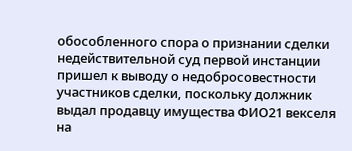обособленного спора о признании сделки недействительной суд первой инстанции пришел к выводу о недобросовестности участников сделки, поскольку должник выдал продавцу имущества ФИО21 векселя на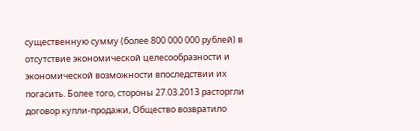существенную сумму (более 800 000 000 рублей) в отсутствие экономической целесообразности и экономической возможности впоследствии их погасить. Более того, стороны 27.03.2013 расторгли договор купли-продажи, Общество возвратило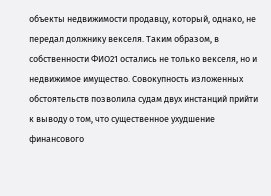объекты недвижимости продавцу, который, однако, не передал должнику векселя. Таким образом, в собственности ФИО21 остались не только векселя, но и недвижимое имущество. Совокупность изложенных обстоятельств позволила судам двух инстанций прийти к выводу о том, что существенное ухудшение финансового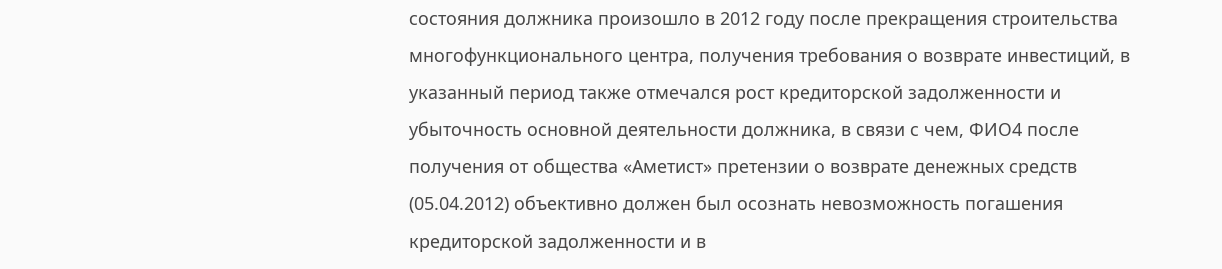состояния должника произошло в 2012 году после прекращения строительства многофункционального центра, получения требования о возврате инвестиций, в указанный период также отмечался рост кредиторской задолженности и убыточность основной деятельности должника, в связи с чем, ФИО4 после получения от общества «Аметист» претензии о возврате денежных средств (05.04.2012) объективно должен был осознать невозможность погашения кредиторской задолженности и в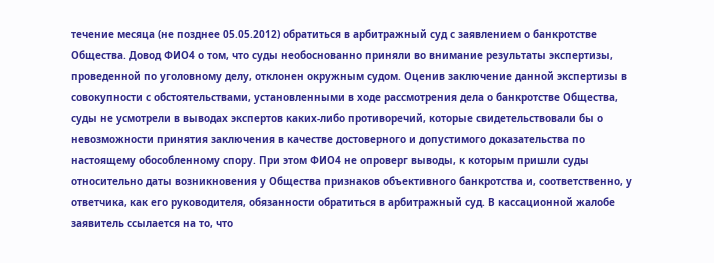течение месяца (не позднее 05.05.2012) обратиться в арбитражный суд с заявлением о банкротстве Общества. Довод ФИО4 о том, что суды необоснованно приняли во внимание результаты экспертизы, проведенной по уголовному делу, отклонен окружным судом. Оценив заключение данной экспертизы в совокупности с обстоятельствами, установленными в ходе рассмотрения дела о банкротстве Общества, суды не усмотрели в выводах экспертов каких-либо противоречий, которые свидетельствовали бы о невозможности принятия заключения в качестве достоверного и допустимого доказательства по настоящему обособленному спору. При этом ФИО4 не опроверг выводы, к которым пришли суды относительно даты возникновения у Общества признаков объективного банкротства и, соответственно, у ответчика, как его руководителя, обязанности обратиться в арбитражный суд. В кассационной жалобе заявитель ссылается на то, что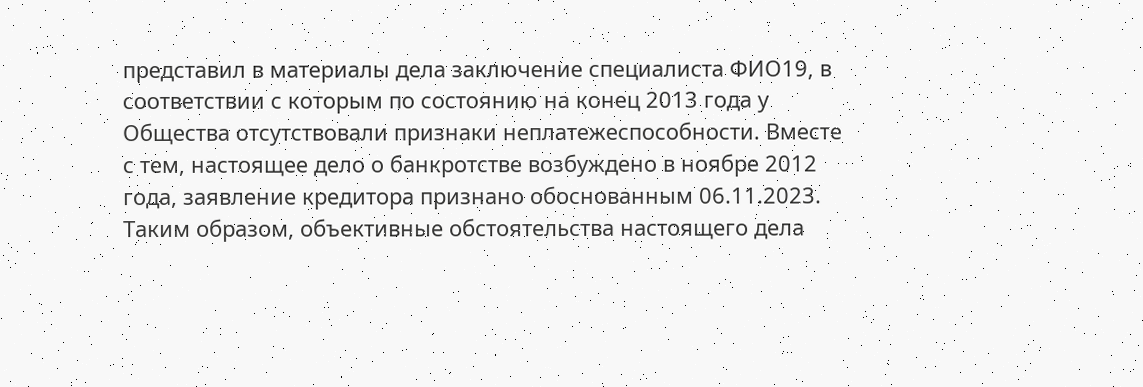представил в материалы дела заключение специалиста ФИО19, в соответствии с которым по состоянию на конец 2013 года у Общества отсутствовали признаки неплатежеспособности. Вместе с тем, настоящее дело о банкротстве возбуждено в ноябре 2012 года, заявление кредитора признано обоснованным 06.11.2023. Таким образом, объективные обстоятельства настоящего дела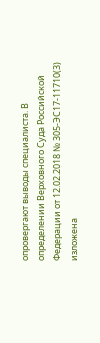опровергают выводы специалиста. В определении Верховного Суда Российской Федерации от 12.02.2018 № 305-ЭС17-11710(3) изложена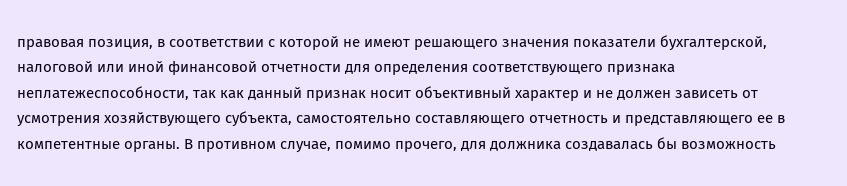правовая позиция, в соответствии с которой не имеют решающего значения показатели бухгалтерской, налоговой или иной финансовой отчетности для определения соответствующего признака неплатежеспособности, так как данный признак носит объективный характер и не должен зависеть от усмотрения хозяйствующего субъекта, самостоятельно составляющего отчетность и представляющего ее в компетентные органы. В противном случае, помимо прочего, для должника создавалась бы возможность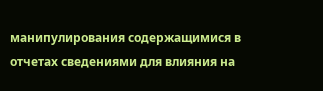манипулирования содержащимися в отчетах сведениями для влияния на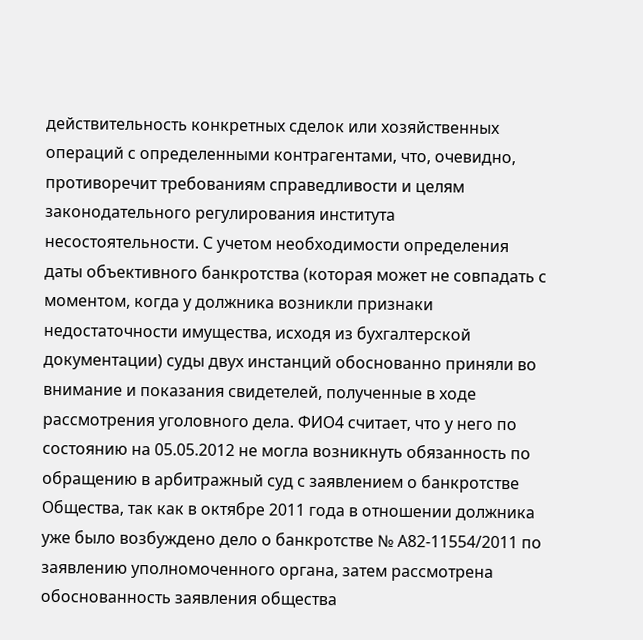действительность конкретных сделок или хозяйственных операций с определенными контрагентами, что, очевидно, противоречит требованиям справедливости и целям законодательного регулирования института несостоятельности. С учетом необходимости определения даты объективного банкротства (которая может не совпадать с моментом, когда у должника возникли признаки недостаточности имущества, исходя из бухгалтерской документации) суды двух инстанций обоснованно приняли во внимание и показания свидетелей, полученные в ходе рассмотрения уголовного дела. ФИО4 считает, что у него по состоянию на 05.05.2012 не могла возникнуть обязанность по обращению в арбитражный суд с заявлением о банкротстве Общества, так как в октябре 2011 года в отношении должника уже было возбуждено дело о банкротстве № А82-11554/2011 по заявлению уполномоченного органа, затем рассмотрена обоснованность заявления общества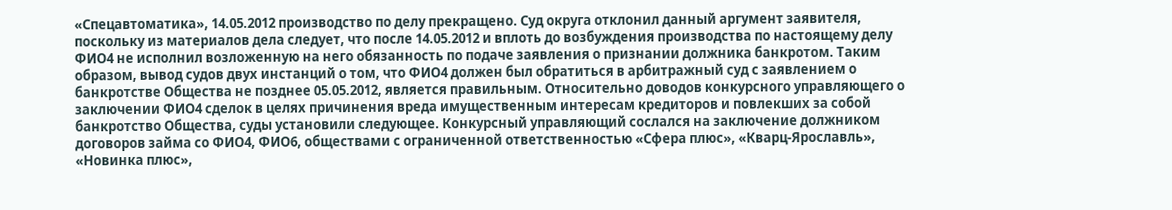«Спецавтоматика», 14.05.2012 производство по делу прекращено. Суд округа отклонил данный аргумент заявителя, поскольку из материалов дела следует, что после 14.05.2012 и вплоть до возбуждения производства по настоящему делу ФИО4 не исполнил возложенную на него обязанность по подаче заявления о признании должника банкротом. Таким образом, вывод судов двух инстанций о том, что ФИО4 должен был обратиться в арбитражный суд с заявлением о банкротстве Общества не позднее 05.05.2012, является правильным. Относительно доводов конкурсного управляющего о заключении ФИО4 сделок в целях причинения вреда имущественным интересам кредиторов и повлекших за собой банкротство Общества, суды установили следующее. Конкурсный управляющий сослался на заключение должником договоров займа со ФИО4, ФИО6, обществами с ограниченной ответственностью «Сфера плюс», «Кварц-Ярославль», «Новинка плюс»,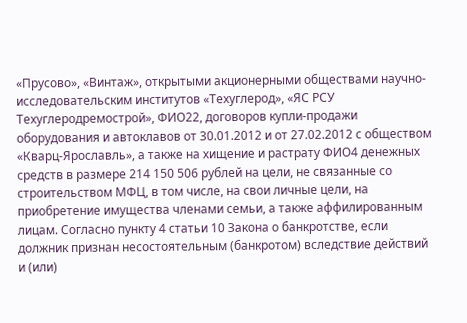«Прусово», «Винтаж», открытыми акционерными обществами научно-исследовательским институтов «Техуглерод», «ЯС РСУ Техуглеродремострой», ФИО22, договоров купли-продажи оборудования и автоклавов от 30.01.2012 и от 27.02.2012 с обществом «Кварц-Ярославль», а также на хищение и растрату ФИО4 денежных средств в размере 214 150 506 рублей на цели, не связанные со строительством МФЦ, в том числе, на свои личные цели, на приобретение имущества членами семьи, а также аффилированным лицам. Согласно пункту 4 статьи 10 Закона о банкротстве, если должник признан несостоятельным (банкротом) вследствие действий и (или)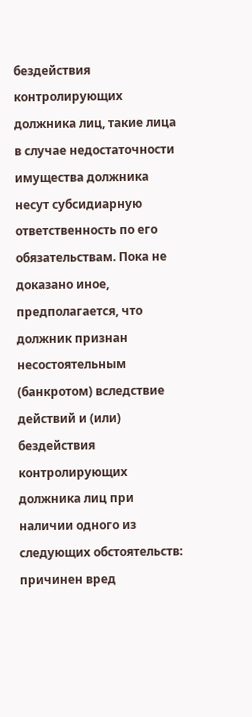бездействия контролирующих должника лиц, такие лица в случае недостаточности имущества должника несут субсидиарную ответственность по его обязательствам. Пока не доказано иное, предполагается, что должник признан несостоятельным (банкротом) вследствие действий и (или) бездействия контролирующих должника лиц при наличии одного из следующих обстоятельств: причинен вред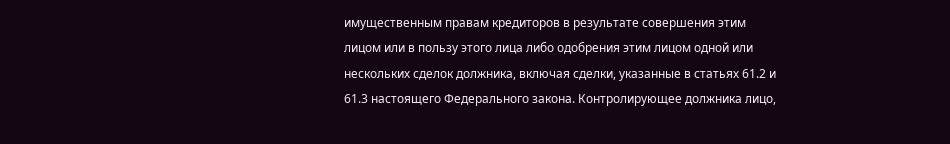имущественным правам кредиторов в результате совершения этим лицом или в пользу этого лица либо одобрения этим лицом одной или нескольких сделок должника, включая сделки, указанные в статьях 61.2 и 61.3 настоящего Федерального закона. Контролирующее должника лицо,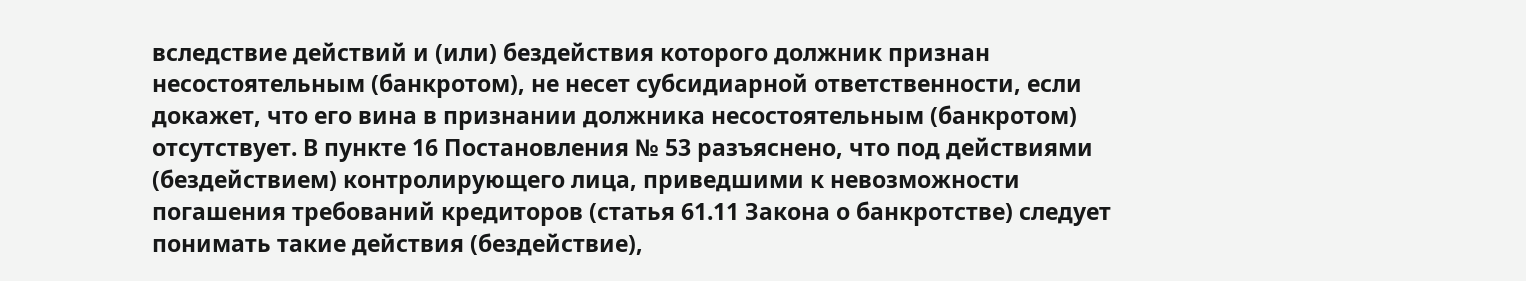вследствие действий и (или) бездействия которого должник признан несостоятельным (банкротом), не несет субсидиарной ответственности, если докажет, что его вина в признании должника несостоятельным (банкротом) отсутствует. В пункте 16 Постановления № 53 разъяснено, что под действиями (бездействием) контролирующего лица, приведшими к невозможности погашения требований кредиторов (статья 61.11 Закона о банкротстве) следует понимать такие действия (бездействие),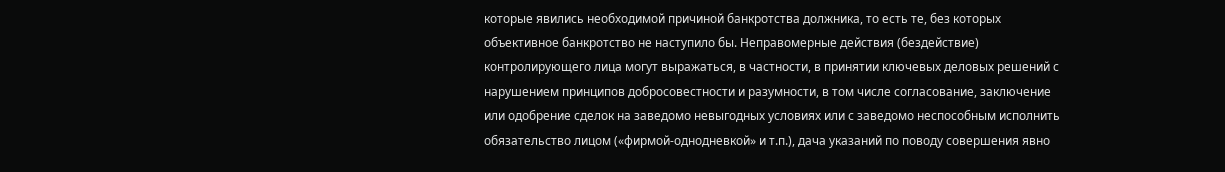которые явились необходимой причиной банкротства должника, то есть те, без которых объективное банкротство не наступило бы. Неправомерные действия (бездействие) контролирующего лица могут выражаться, в частности, в принятии ключевых деловых решений с нарушением принципов добросовестности и разумности, в том числе согласование, заключение или одобрение сделок на заведомо невыгодных условиях или с заведомо неспособным исполнить обязательство лицом («фирмой-однодневкой» и т.п.), дача указаний по поводу совершения явно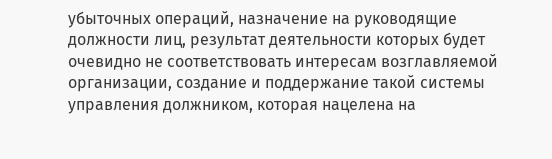убыточных операций, назначение на руководящие должности лиц, результат деятельности которых будет очевидно не соответствовать интересам возглавляемой организации, создание и поддержание такой системы управления должником, которая нацелена на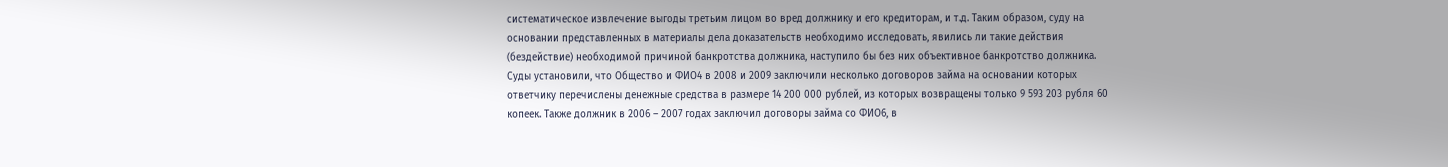систематическое извлечение выгоды третьим лицом во вред должнику и его кредиторам, и т.д. Таким образом, суду на основании представленных в материалы дела доказательств необходимо исследовать, явились ли такие действия (бездействие) необходимой причиной банкротства должника, наступило бы без них объективное банкротство должника. Суды установили, что Общество и ФИО4 в 2008 и 2009 заключили несколько договоров займа на основании которых ответчику перечислены денежные средства в размере 14 200 000 рублей, из которых возвращены только 9 593 203 рубля 60 копеек. Также должник в 2006 – 2007 годах заключил договоры займа со ФИО6, в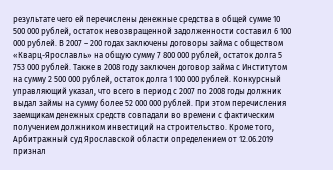результате чего ей перечислены денежные средства в общей сумме 10 500 000 рублей, остаток невозвращенной задолженности составил 6 100 000 рублей. В 2007 – 200 годах заключены договоры займа с обществом «Кварц-Ярославль» на общую сумму 7 800 000 рублей, остаток долга 5 753 000 рублей. Также в 2008 году заключен договор займа с Институтом на сумму 2 500 000 рублей, остаток долга 1 100 000 рублей. Конкурсный управляющий указал, что всего в период с 2007 по 2008 годы должник выдал займы на сумму более 52 000 000 рублей. При этом перечисления заемщикам денежных средств совпадали во времени с фактическим получением должником инвестиций на строительство. Кроме того, Арбитражный суд Ярославской области определением от 12.06.2019 признал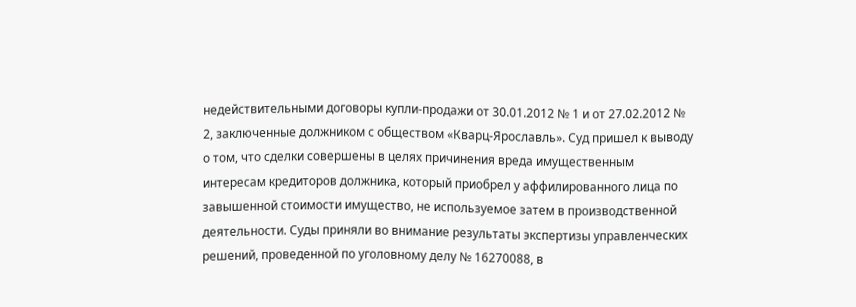недействительными договоры купли-продажи от 30.01.2012 № 1 и от 27.02.2012 № 2, заключенные должником с обществом «Кварц-Ярославль». Суд пришел к выводу о том, что сделки совершены в целях причинения вреда имущественным интересам кредиторов должника, который приобрел у аффилированного лица по завышенной стоимости имущество, не используемое затем в производственной деятельности. Суды приняли во внимание результаты экспертизы управленческих решений, проведенной по уголовному делу № 16270088, в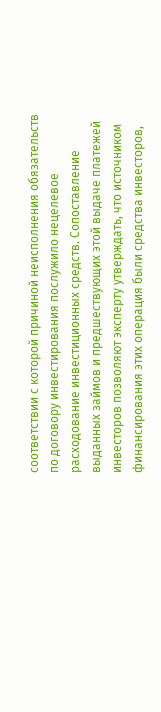соответствии с которой причиной неисполнения обязательств по договору инвестирования послужило нецелевое расходование инвестиционных средств. Сопоставление выданных займов и предшествующих этой выдаче платежей инвесторов позволяют эксперту утверждать, что источником финансирования этих операция были средства инвесторов,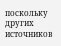поскольку других источников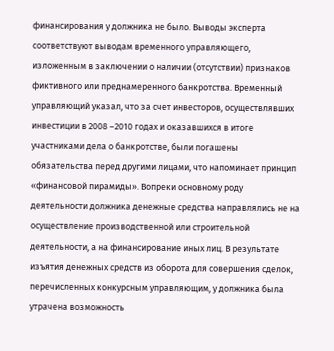финансирования у должника не было. Выводы эксперта соответствуют выводам временного управляющего, изложенным в заключении о наличии (отсутствии) признаков фиктивного или преднамеренного банкротства. Временный управляющий указал, что за счет инвесторов, осуществлявших инвестиции в 2008 –2010 годах и оказавшихся в итоге участниками дела о банкротстве, были погашены обязательства перед другими лицами, что напоминает принцип «финансовой пирамиды». Вопреки основному роду деятельности должника денежные средства направлялись не на осуществление производственной или строительной деятельности, а на финансирование иных лиц. В результате изъятия денежных средств из оборота для совершения сделок, перечисленных конкурсным управляющим, у должника была утрачена возможность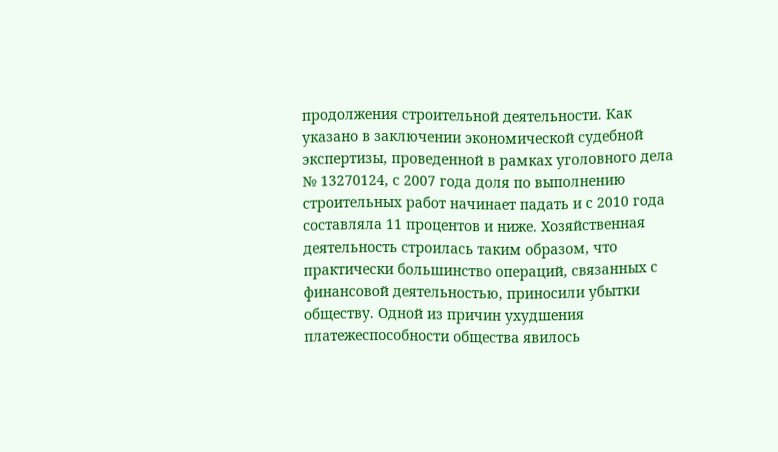продолжения строительной деятельности. Как указано в заключении экономической судебной экспертизы, проведенной в рамках уголовного дела № 13270124, с 2007 года доля по выполнению строительных работ начинает падать и с 2010 года составляла 11 процентов и ниже. Хозяйственная деятельность строилась таким образом, что практически большинство операций, связанных с финансовой деятельностью, приносили убытки обществу. Одной из причин ухудшения платежеспособности общества явилось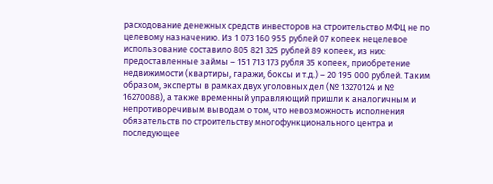расходование денежных средств инвесторов на строительство МФЦ не по целевому назначению. Из 1 073 160 955 рублей 07 копеек нецелевое использование составило 805 821 325 рублей 89 копеек, из них: предоставленные займы – 151 713 173 рубля 35 копеек, приобретение недвижимости (квартиры, гаражи, боксы и т.д.) – 20 195 000 рублей. Таким образом, эксперты в рамках двух уголовных дел (№ 13270124 и № 16270088), а также временный управляющий пришли к аналогичным и непротиворечивым выводам о том, что невозможность исполнения обязательств по строительству многофункционального центра и последующее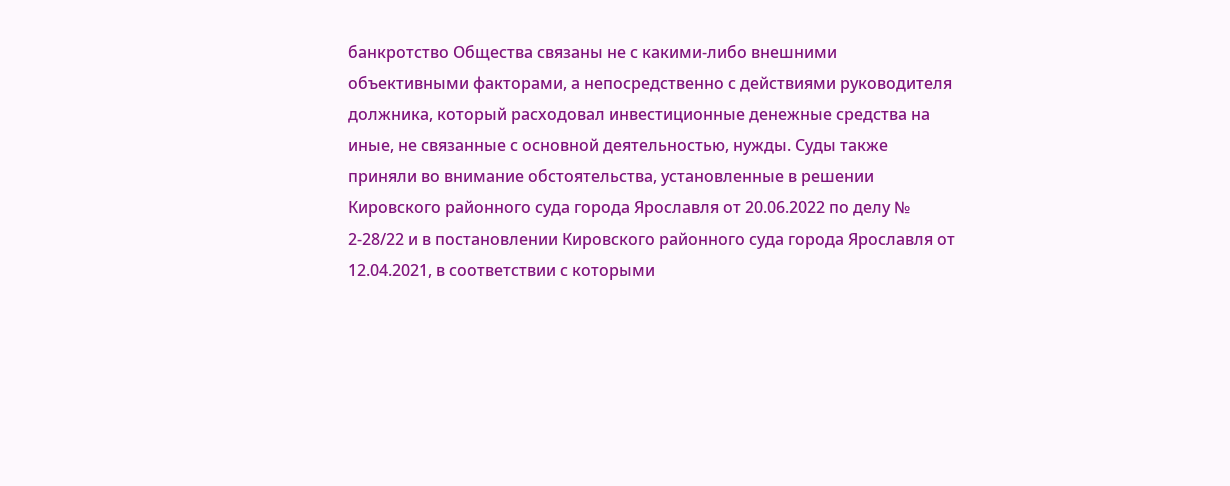банкротство Общества связаны не с какими-либо внешними объективными факторами, а непосредственно с действиями руководителя должника, который расходовал инвестиционные денежные средства на иные, не связанные с основной деятельностью, нужды. Суды также приняли во внимание обстоятельства, установленные в решении Кировского районного суда города Ярославля от 20.06.2022 по делу № 2-28/22 и в постановлении Кировского районного суда города Ярославля от 12.04.2021, в соответствии с которыми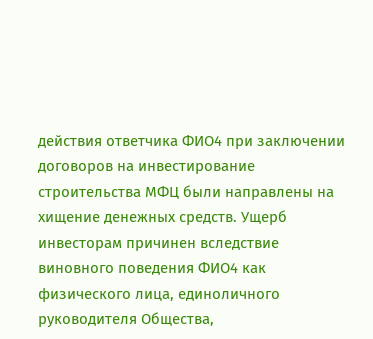действия ответчика ФИО4 при заключении договоров на инвестирование строительства МФЦ были направлены на хищение денежных средств. Ущерб инвесторам причинен вследствие виновного поведения ФИО4 как физического лица, единоличного руководителя Общества,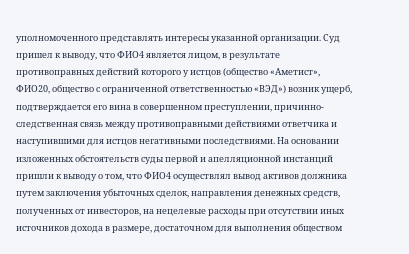уполномоченного представлять интересы указанной организации. Суд пришел к выводу, что ФИО4 является лицом, в результате противоправных действий которого у истцов (общество «Аметист», ФИО20, общество с ограниченной ответственностью «ВЭД») возник ущерб, подтверждается его вина в совершенном преступлении, причинно-следственная связь между противоправными действиями ответчика и наступившими для истцов негативными последствиями. На основании изложенных обстоятельств суды первой и апелляционной инстанций пришли к выводу о том, что ФИО4 осуществлял вывод активов должника путем заключения убыточных сделок, направления денежных средств, полученных от инвесторов, на нецелевые расходы при отсутствии иных источников дохода в размере, достаточном для выполнения обществом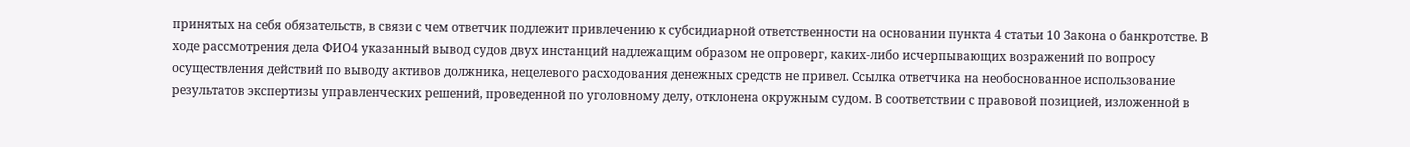принятых на себя обязательств, в связи с чем ответчик подлежит привлечению к субсидиарной ответственности на основании пункта 4 статьи 10 Закона о банкротстве. В ходе рассмотрения дела ФИО4 указанный вывод судов двух инстанций надлежащим образом не опроверг, каких-либо исчерпывающих возражений по вопросу осуществления действий по выводу активов должника, нецелевого расходования денежных средств не привел. Ссылка ответчика на необоснованное использование результатов экспертизы управленческих решений, проведенной по уголовному делу, отклонена окружным судом. В соответствии с правовой позицией, изложенной в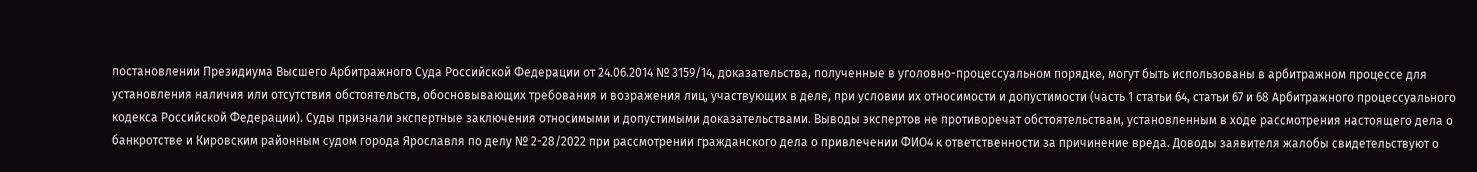постановлении Президиума Высшего Арбитражного Суда Российской Федерации от 24.06.2014 № 3159/14, доказательства, полученные в уголовно-процессуальном порядке, могут быть использованы в арбитражном процессе для установления наличия или отсутствия обстоятельств, обосновывающих требования и возражения лиц, участвующих в деле, при условии их относимости и допустимости (часть 1 статьи 64, статьи 67 и 68 Арбитражного процессуального кодекса Российской Федерации). Суды признали экспертные заключения относимыми и допустимыми доказательствами. Выводы экспертов не противоречат обстоятельствам, установленным в ходе рассмотрения настоящего дела о банкротстве и Кировским районным судом города Ярославля по делу № 2-28/2022 при рассмотрении гражданского дела о привлечении ФИО4 к ответственности за причинение вреда. Доводы заявителя жалобы свидетельствуют о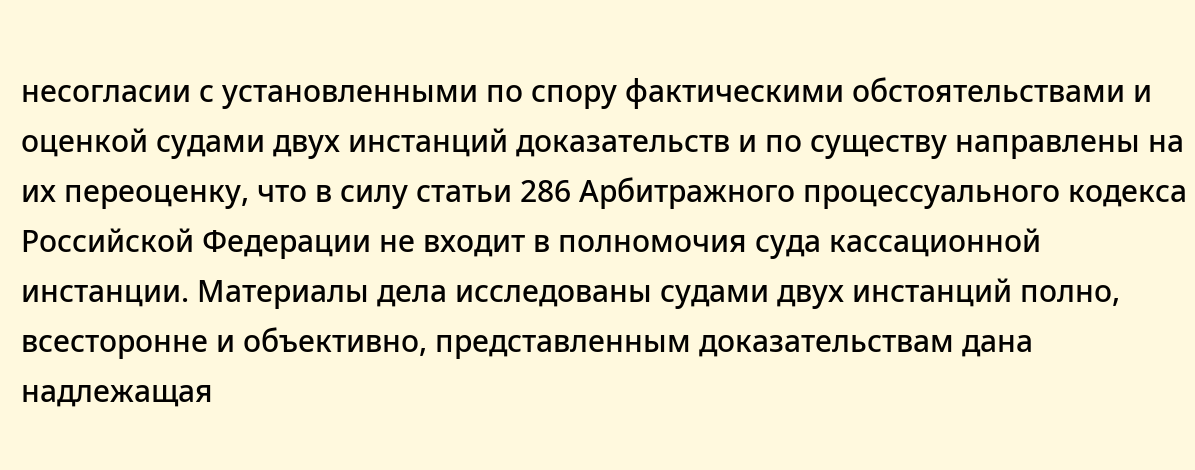несогласии с установленными по спору фактическими обстоятельствами и оценкой судами двух инстанций доказательств и по существу направлены на их переоценку, что в силу статьи 286 Арбитражного процессуального кодекса Российской Федерации не входит в полномочия суда кассационной инстанции. Материалы дела исследованы судами двух инстанций полно, всесторонне и объективно, представленным доказательствам дана надлежащая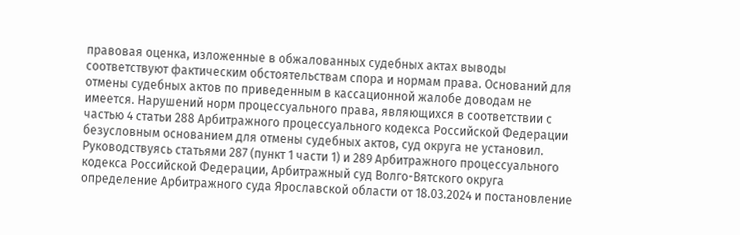правовая оценка, изложенные в обжалованных судебных актах выводы соответствуют фактическим обстоятельствам спора и нормам права. Оснований для отмены судебных актов по приведенным в кассационной жалобе доводам не имеется. Нарушений норм процессуального права, являющихся в соответствии с частью 4 статьи 288 Арбитражного процессуального кодекса Российской Федерации безусловным основанием для отмены судебных актов, суд округа не установил. Руководствуясь статьями 287 (пункт 1 части 1) и 289 Арбитражного процессуального кодекса Российской Федерации, Арбитражный суд Волго-Вятского округа определение Арбитражного суда Ярославской области от 18.03.2024 и постановление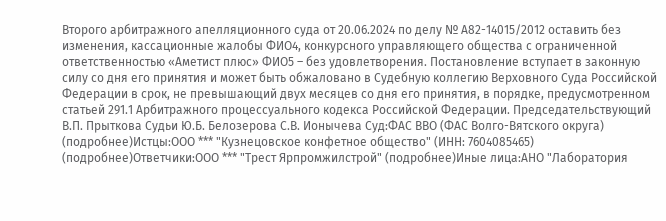Второго арбитражного апелляционного суда от 20.06.2024 по делу № А82-14015/2012 оставить без изменения, кассационные жалобы ФИО4, конкурсного управляющего общества с ограниченной ответственностью «Аметист плюс» ФИО5 – без удовлетворения. Постановление вступает в законную силу со дня его принятия и может быть обжаловано в Судебную коллегию Верховного Суда Российской Федерации в срок, не превышающий двух месяцев со дня его принятия, в порядке, предусмотренном статьей 291.1 Арбитражного процессуального кодекса Российской Федерации. Председательствующий В.П. Прыткова Судьи Ю.Б. Белозерова С.В. Ионычева Суд:ФАС ВВО (ФАС Волго-Вятского округа) (подробнее)Истцы:ООО *** "Кузнецовское конфетное общество" (ИНН: 7604085465) (подробнее)Ответчики:ООО *** "Трест Ярпромжилстрой" (подробнее)Иные лица:АНО "Лаборатория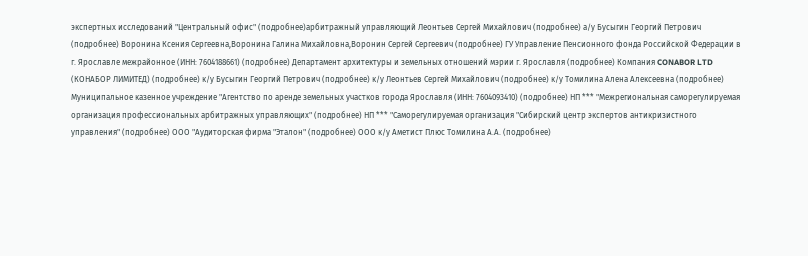экспертных исследований "Центральный офис" (подробнее)арбитражный управляющий Леонтьев Сергей Михайлович (подробнее) а/у Бусыгин Георгий Петрович (подробнее) Воронина Ксения Сергеевна,Воронина Галина Михайловна,Воронин Сергей Сергеевич (подробнее) ГУ Управление Пенсионного фонда Российской Федерации в г. Ярославле межрайонное (ИНН: 7604188661) (подробнее) Департамент архитектуры и земельных отношений мэрии г. Ярославля (подробнее) Компания CONABOR LTD (КОНАБОР ЛИМИТЕД) (подробнее) к/у Бусыгин Георгий Петрович (подробнее) к/у Леонтьев Сергей Михайлович (подробнее) к/у Томилина Алена Алексеевна (подробнее) Муниципальное казенное учреждение "Агентство по аренде земельных участков города Ярославля (ИНН: 7604093410) (подробнее) НП *** "Межрегиональная саморегулируемая организация профессиональных арбитражных управляющих" (подробнее) НП *** "Саморегулируемая организация "Сибирский центр экспертов антикризистного управления" (подробнее) ООО "Аудиторская фирма "Эталон" (подробнее) ООО к/у Аметист Плюс Томилина А.А. (подробнее)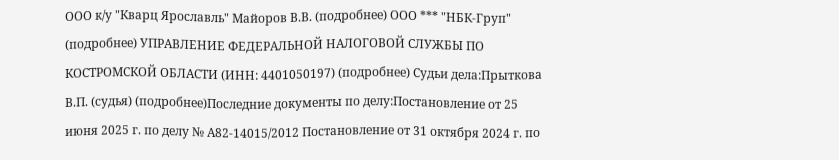ООО к/у "Кварц Ярославль" Майоров В.В. (подробнее) ООО *** "НБК-Груп" (подробнее) УПРАВЛЕНИЕ ФЕДЕРАЛЬНОЙ НАЛОГОВОЙ СЛУЖБЫ ПО КОСТРОМСКОЙ ОБЛАСТИ (ИНН: 4401050197) (подробнее) Судьи дела:Прыткова В.П. (судья) (подробнее)Последние документы по делу:Постановление от 25 июня 2025 г. по делу № А82-14015/2012 Постановление от 31 октября 2024 г. по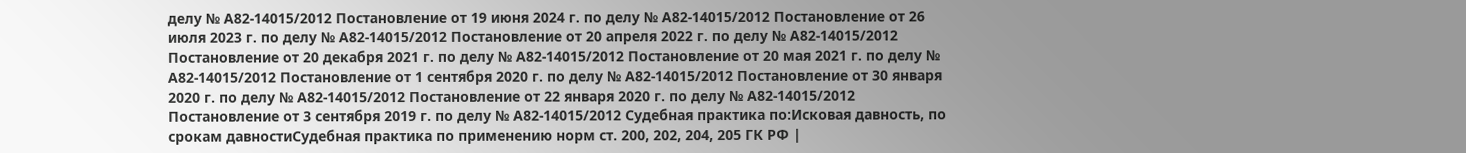делу № А82-14015/2012 Постановление от 19 июня 2024 г. по делу № А82-14015/2012 Постановление от 26 июля 2023 г. по делу № А82-14015/2012 Постановление от 20 апреля 2022 г. по делу № А82-14015/2012 Постановление от 20 декабря 2021 г. по делу № А82-14015/2012 Постановление от 20 мая 2021 г. по делу № А82-14015/2012 Постановление от 1 сентября 2020 г. по делу № А82-14015/2012 Постановление от 30 января 2020 г. по делу № А82-14015/2012 Постановление от 22 января 2020 г. по делу № А82-14015/2012 Постановление от 3 сентября 2019 г. по делу № А82-14015/2012 Судебная практика по:Исковая давность, по срокам давностиСудебная практика по применению норм ст. 200, 202, 204, 205 ГК РФ |